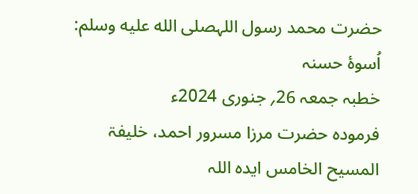حضرت محمد رسول اللہصلى الله عليه وسلم: اُسوۂ حسنہ
خطبہ جمعہ 26؍ جنوری 2024ء
فرمودہ حضرت مرزا مسرور احمد، خلیفۃ المسیح الخامس ایدہ اللہ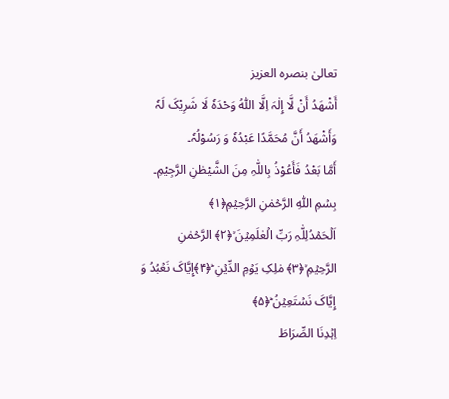تعالیٰ بنصرہ العزیز
أَشْھَدُ أَنْ لَّا إِلٰہَ اِلَّا اللّٰہُ وَحْدَہٗ لَا شَرِیْکَ لَہٗ وَأَشْھَدُ أَنَّ مُحَمَّدًا عَبْدُہٗ وَ رَسُوْلُہٗ۔
أَمَّا بَعْدُ فَأَعُوْذُ بِاللّٰہِ مِنَ الشَّیْطٰنِ الرَّجِیْمِ۔ بِسۡمِ اللّٰہِ الرَّحۡمٰنِ الرَّحِیۡمِ﴿۱﴾
اَلۡحَمۡدُلِلّٰہِ رَبِّ الۡعٰلَمِیۡنَ ۙ﴿۲﴾ الرَّحۡمٰنِ الرَّحِیۡمِ ۙ﴿۳﴾ مٰلِکِ یَوۡمِ الدِّیۡنِ ؕ﴿۴﴾إِیَّاکَ نَعۡبُدُ وَ إِیَّاکَ نَسۡتَعِیۡنُ ؕ﴿۵﴾
اِہۡدِنَا الصِّرَاطَ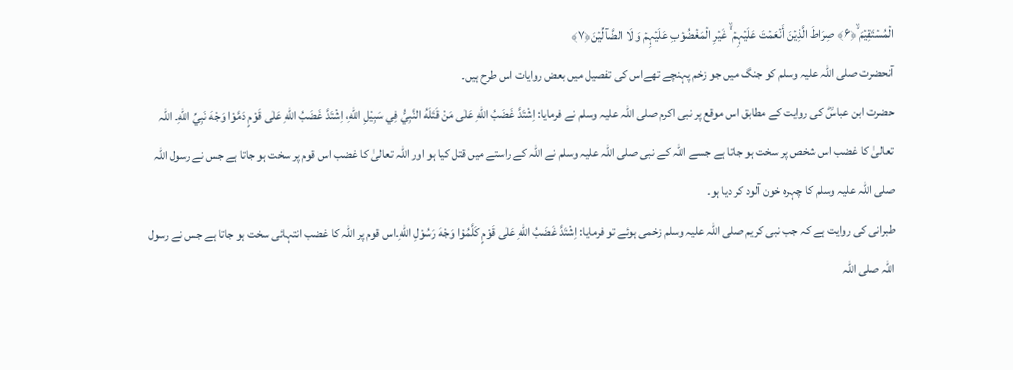الۡمُسۡتَقِیۡمَ ۙ﴿۶﴾ صِرَاطَ الَّذِیۡنَ أَنۡعَمۡتَ عَلَیۡہِمۡ ۬ۙ غَیۡرِ الۡمَغۡضُوۡبِ عَلَیۡہِمۡ وَ لَا الضَّآلِّیۡنَ﴿۷﴾
آنحضرت صلی اللہ علیہ وسلم کو جنگ میں جو زخم پہنچے تھےاس کی تفصیل میں بعض روایات اس طرح ہیں۔
حضرت ابن عباسؓ کی روایت کے مطابق اس موقع پر نبی اکرم صلی اللہ علیہ وسلم نے فرمایا: اِشْتَدَّ غَضَبُ اللّٰهِ عَلٰى مَنْ قَتَلَهُ النَّبِيُّ فِي سَبِيْلِ اللّٰهِ، اِشْتَدَّ غَضَبُ اللّٰهِ عَلٰى قَوْمٍ دَمَّوْا وَجْهَ نَبِيِّ اللّٰهِ۔ اللہ تعالیٰ کا غضب اس شخص پر سخت ہو جاتا ہے جسے اللہ کے نبی صلی اللہ علیہ وسلم نے اللہ کے راستے میں قتل کیا ہو اور اللہ تعالیٰ کا غضب اس قوم پر سخت ہو جاتا ہے جس نے رسول اللہ صلی اللہ علیہ وسلم کا چہرہ خون آلود کر دیا ہو۔
طبرانی کی روایت ہے کہ جب نبی کریم صلی اللہ علیہ وسلم زخمی ہوئے تو فرمایا: اِشْتَدَّ غَضَبُ اللّٰهِ عَلٰى قَوْمٍ كَلَّمُوْا وَجْهَ رَسُوْلِ اللّٰهِ۔اس قوم پر اللہ کا غضب انتہائی سخت ہو جاتا ہے جس نے رسول اللہ صلی اللہ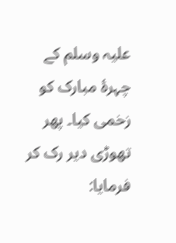علیہ وسلم کے چہرۂ مبارک کو زخمی کیا۔ پھر تھوڑی دیر رک کر فرمایا: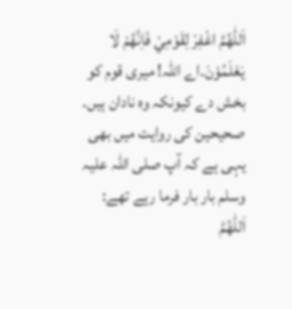اَللّٰهُمَّ اغْفِرْ لِقَوْمِيْ فَاِنَّهُمْ لَا يَعْلَمُوْنَ۔اے اللہ! میری قوم کو بخش دے کیونکہ وہ نادان ہیں۔
صحیحین کی روایت میں بھی یہی ہے کہ آپ صلی اللہ علیہ وسلم بار بار فرما رہے تھے: اَللّٰهُمَّ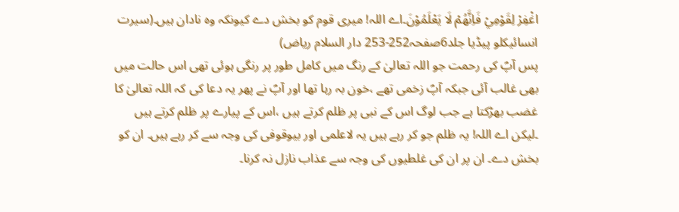اغْفِرْ لِقَوْمِيْ فَاِنَّهُمْ لَا يَعْلَمُوْنَ۔اے اللہ! میری قوم کو بخش دے کیونکہ وہ نادان ہیں۔(سیرت انسائیکلو پیڈیا جلد6صفحہ252-253 دار السلام ریاض)
پس آپؐ کی رحمت جو اللہ تعالیٰ کے رنگ میں کامل طور پر رنگی ہوئی تھی اس حالت میں بھی غالب آئی جبکہ آپؐ زخمی تھے ،خون بہ رہا تھا اور آپؐ نے پھر یہ دعا کی کہ اللہ تعالیٰ کا غضب بھڑکتا ہے جب لوگ اس کے نبی پر ظلم کرتے ہیں ،اس کے پیارے پر ظلم کرتے ہیں ۔لیکن اے اللہ! یہ ظلم جو کر رہے ہیں یہ لاعلمی اور بیوقوفی کی وجہ سے کر رہے ہیں۔ ان کو بخش دے۔ ان پر ان کی غلطیوں کی وجہ سے عذاب نازل نہ کرنا۔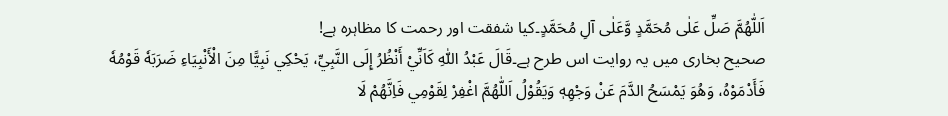اَللّٰھُمَّ صَلِّ عَلٰی مُحَمَّدٍ وَّعَلٰی آلِ مُحَمَّدٍ۔کیا شفقت اور رحمت کا مظاہرہ ہے!
صحیح بخاری میں یہ روایت اس طرح ہے۔قَالَ عَبْدُ اللّٰهِ كَاَنِّيْ أَنْظُرُ إِلَى النَّبِيِّ، يَحْكِي نَبِيًّا مِنَ الْأَنْبِيَاءِ ضَرَبَهٗ قَوْمُهٗ فَأَدْمَوْهُ، وَهُوَ يَمْسَحُ الدَّمَ عَنْ وَجْهِهٖ وَيَقُوْلُ اَللّٰهُمَّ اغْفِرْ لِقَوْمِي فَاِنَّهُمْ لَا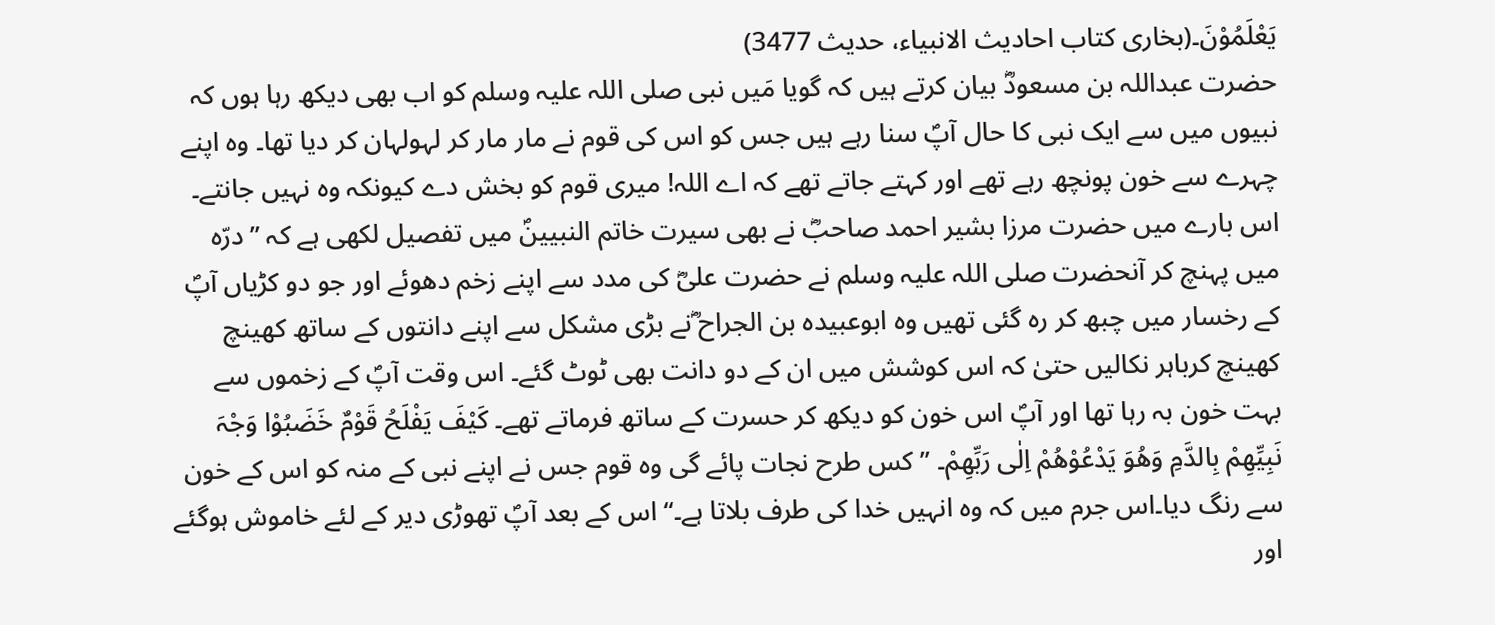يَعْلَمُوْنَ۔(بخاری کتاب احادیث الانبیاء، حدیث 3477)
حضرت عبداللہ بن مسعودؓ بیان کرتے ہیں کہ گویا مَیں نبی صلی اللہ علیہ وسلم کو اب بھی دیکھ رہا ہوں کہ نبیوں میں سے ایک نبی کا حال آپؐ سنا رہے ہیں جس کو اس کی قوم نے مار مار کر لہولہان کر دیا تھا۔ وہ اپنے چہرے سے خون پونچھ رہے تھے اور کہتے جاتے تھے کہ اے اللہ! میری قوم کو بخش دے کیونکہ وہ نہیں جانتے۔
اس بارے میں حضرت مرزا بشیر احمد صاحبؓ نے بھی سیرت خاتم النبیینؐ میں تفصیل لکھی ہے کہ ’’درّہ میں پہنچ کر آنحضرت صلی اللہ علیہ وسلم نے حضرت علیؓ کی مدد سے اپنے زخم دھوئے اور جو دو کڑیاں آپؐ کے رخسار میں چبھ کر رہ گئی تھیں وہ ابوعبیدہ بن الجراح ؓنے بڑی مشکل سے اپنے دانتوں کے ساتھ کھینچ کھینچ کرباہر نکالیں حتیٰ کہ اس کوشش میں ان کے دو دانت بھی ٹوٹ گئے۔ اس وقت آپؐ کے زخموں سے بہت خون بہ رہا تھا اور آپؐ اس خون کو دیکھ کر حسرت کے ساتھ فرماتے تھے۔ کَیْفَ یَفْلَحُ قَوْمٌ خَضَبُوْا وَجْہَ نَبِیِّھِمْ بِالدَّمِ وَھُوَ یَدْعُوْھُمْ اِلٰی رَبِّھِمْ۔ ’’کس طرح نجات پائے گی وہ قوم جس نے اپنے نبی کے منہ کو اس کے خون سے رنگ دیا۔اس جرم میں کہ وہ انہیں خدا کی طرف بلاتا ہے۔‘‘ اس کے بعد آپؐ تھوڑی دیر کے لئے خاموش ہوگئے اور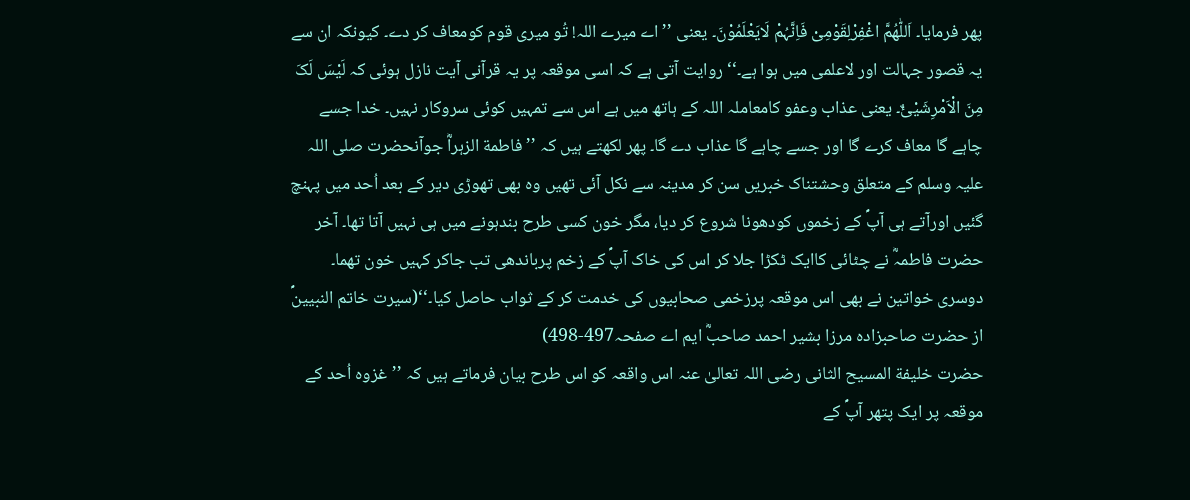پھر فرمایا۔ اَللّٰھُمَّ اغْفِرْلِقَوْمِیْ فَاِنَّہُمْ لَایَعْلَمُوْنَ۔ یعنی ’’اے میرے اللہ! تُو میری قوم کومعاف کر دے۔ کیونکہ ان سے یہ قصور جہالت اور لاعلمی میں ہوا ہے۔‘‘ روایت آتی ہے کہ اسی موقعہ پر یہ قرآنی آیت نازل ہوئی کہ لَیْسَ لَکَ مِنَ الْاَمْرِشَیْئٌ۔ یعنی عذاب وعفو کامعاملہ اللہ کے ہاتھ میں ہے اس سے تمہیں کوئی سروکار نہیں۔ خدا جسے چاہے گا معاف کرے گا اور جسے چاہے گا عذاب دے گا۔ پھر لکھتے ہیں کہ ’’فاطمة الزہراؓ جوآنحضرت صلی اللہ علیہ وسلم کے متعلق وحشتناک خبریں سن کر مدینہ سے نکل آئی تھیں وہ بھی تھوڑی دیر کے بعد اُحد میں پہنچ گئیں اورآتے ہی آپؐ کے زخموں کودھونا شروع کر دیا، مگر خون کسی طرح بندہونے میں ہی نہیں آتا تھا۔ آخر حضرت فاطمہؓ نے چٹائی کاایک ٹکڑا جلا کر اس کی خاک آپؐ کے زخم پرباندھی تب جاکر کہیں خون تھما۔ دوسری خواتین نے بھی اس موقعہ پرزخمی صحابیوں کی خدمت کر کے ثواب حاصل کیا۔‘‘(سیرت خاتم النبیینؐ از حضرت صاحبزادہ مرزا بشیر احمد صاحبؓ ایم اے صفحہ497-498)
حضرت خلیفة المسیح الثانی رضی اللہ تعالیٰ عنہ اس واقعہ کو اس طرح بیان فرماتے ہیں کہ ’’غزوہ اُحد کے موقعہ پر ایک پتھر آپؐ کے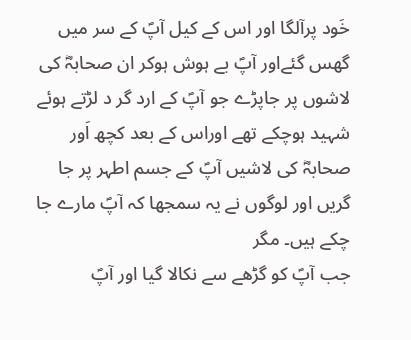خَود پرآلگا اور اس کے کیل آپؐ کے سر میں گھس گئےاور آپؐ بے ہوش ہوکر ان صحابہؓ کی لاشوں پر جاپڑے جو آپؐ کے ارد گر د لڑتے ہوئے شہید ہوچکے تھے اوراس کے بعد کچھ اَور صحابہؓ کی لاشیں آپؐ کے جسم اطہر پر جا گریں اور لوگوں نے یہ سمجھا کہ آپؐ مارے جا چکے ہیں۔ مگر
جب آپؐ کو گڑھے سے نکالا گیا اور آپؐ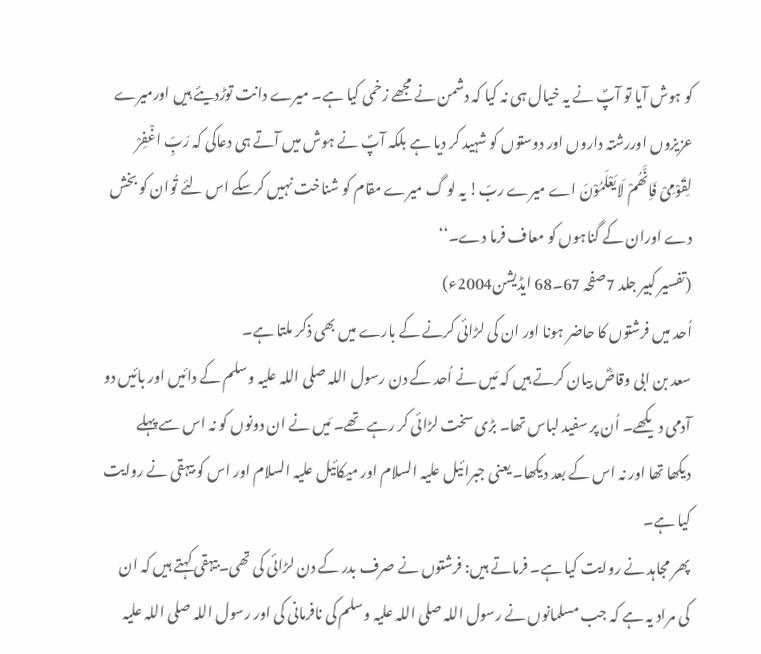کو ہوش آیا تو آپؐ نے یہ خیال ہی نہ کیا کہ دشمن نے مجھے زخمی کیا ہے۔ میرے دانت توڑدیئے ہیں اورمیرے عزیزوں اوررشتہ داروں اور دوستوں کو شہید کر دیا ہے بلکہ آپؐ نے ہوش میں آتے ہی دعاکی کہ رَبِّ اغْفِرْ لِقَوْمِیْ فَاِنَّھُمْ لَایَعْلَمُوْنَ اے میرے ربّ! یہ لو گ میرے مقام کو شناخت نہیں کرسکے اس لئے تُوان کو بخش دے اوران کے گناہوں کو معاف فرما دے۔‘‘
(تفسیر کبیر جلد 7صفحہ 67۔68 ایڈیشن2004ء)
اُحد میں فرشتوں کا حاضر ہونا اور ان کی لڑائی کرنے کے بارے میں بھی ذکر ملتا ہے۔
سعد بن ابی وقاصؓ بیان کرتے ہیں کہ مَیں نے اُحد کے دن رسول اللہ صلی اللہ علیہ وسلم کے دائیں اور بائیں دو آدمی دیکھے۔ اُن پر سفید لباس تھا۔ بڑی سخت لڑائی کر رہے تھے۔ مَیں نے ان دونوں کو نہ اس سے پہلے دیکھا تھا اور نہ اس کے بعد دیکھا۔ یعنی جبرائیل علیہ السلام اور میکائیل علیہ السلام اور اس کو بیہقی نے روایت کیا ہے۔
پھر مجاہد نے روایت کیا ہے۔ فرماتے ہیں: فرشتوں نے صرف بدر کے دن لڑائی کی تھی۔بیہقی کہتے ہیں کہ ان کی مراد یہ ہے کہ جب مسلمانوں نے رسول اللہ صلی اللہ علیہ وسلم کی نافرمانی کی اور رسول اللہ صلی اللہ علیہ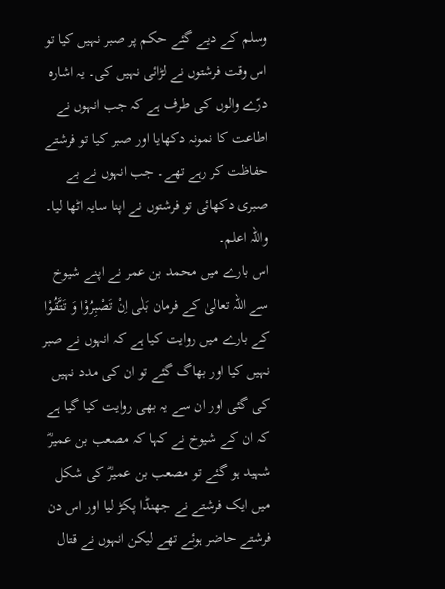وسلم کے دیے گئے حکم پر صبر نہیں کیا تو اس وقت فرشتوں نے لڑائی نہیں کی۔ یہ اشارہ درّے والوں کی طرف ہے کہ جب انہوں نے اطاعت کا نمونہ دکھایا اور صبر کیا تو فرشتے حفاظت کر رہے تھے۔ جب انہوں نے بے صبری دکھائی تو فرشتوں نے اپنا سایہ اٹھا لیا۔ واللہ اعلم۔
اس بارے میں محمد بن عمر نے اپنے شیوخ سے اللہ تعالیٰ کے فرمان بَلٰی اِنْ تَصْبِرُوْا وَ تَتَّقُوْا کے بارے میں روایت کیا ہے کہ انہوں نے صبر نہیں کیا اور بھاگ گئے تو ان کی مدد نہیں کی گئی اور ان سے یہ بھی روایت کیا گیا ہے کہ ان کے شیوخ نے کہا کہ مصعب بن عمیرؓ شہید ہو گئے تو مصعب بن عمیرؓ کی شکل میں ایک فرشتے نے جھنڈا پکڑ لیا اور اس دن فرشتے حاضر ہوئے تھے لیکن انہوں نے قتال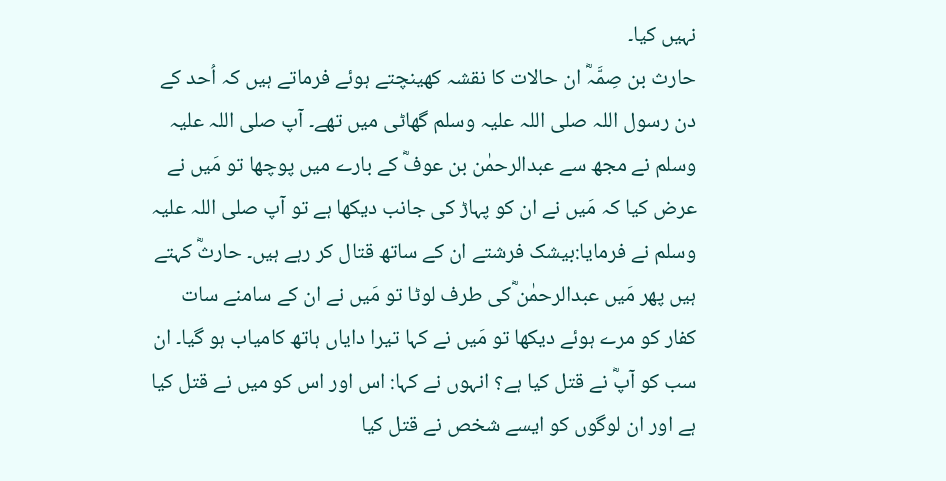نہیں کیا۔
حارث بن صِمَّہؓ ان حالات کا نقشہ کھینچتے ہوئے فرماتے ہیں کہ اُحد کے دن رسول اللہ صلی اللہ علیہ وسلم گھاٹی میں تھے۔ آپ صلی اللہ علیہ وسلم نے مجھ سے عبدالرحمٰن بن عوفؓ کے بارے میں پوچھا تو مَیں نے عرض کیا کہ مَیں نے ان کو پہاڑ کی جانب دیکھا ہے تو آپ صلی اللہ علیہ وسلم نے فرمایا:بیشک فرشتے ان کے ساتھ قتال کر رہے ہیں۔ حارثؓ کہتے ہیں پھر مَیں عبدالرحمٰن ؓکی طرف لوٹا تو مَیں نے ان کے سامنے سات کفار کو مرے ہوئے دیکھا تو مَیں نے کہا تیرا دایاں ہاتھ کامیاب ہو گیا۔ ان سب کو آپؓ نے قتل کیا ہے؟ انہوں نے کہا: اس اور اس کو میں نے قتل کیا ہے اور ان لوگوں کو ایسے شخص نے قتل کیا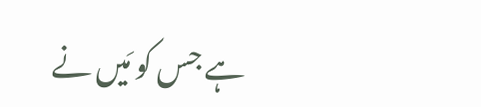ہے جس کو مَیں نے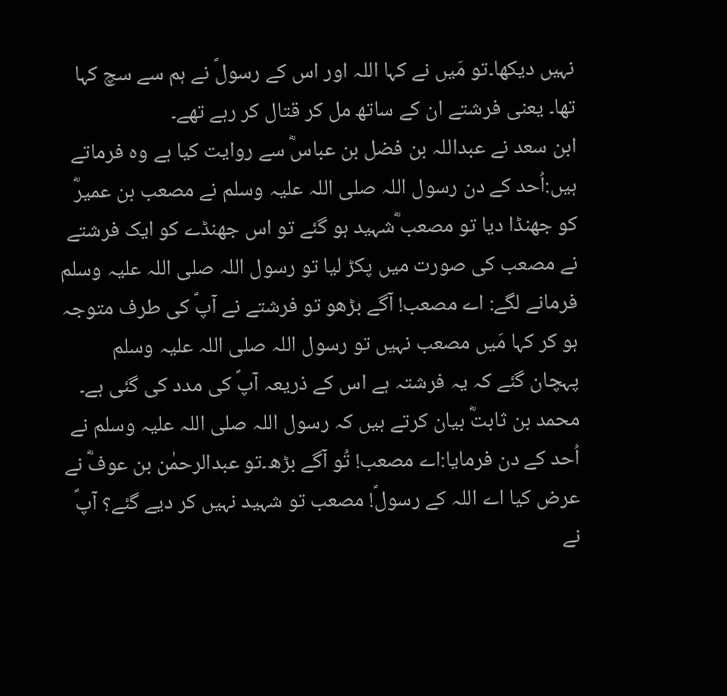نہیں دیکھا۔تو مَیں نے کہا اللہ اور اس کے رسولؐ نے ہم سے سچ کہا تھا۔ یعنی فرشتے ان کے ساتھ مل کر قتال کر رہے تھے۔
ابن سعد نے عبداللہ بن فضل بن عباسؓ سے روایت کیا ہے وہ فرماتے ہیں:اُحد کے دن رسول اللہ صلی اللہ علیہ وسلم نے مصعب بن عمیرؓ کو جھنڈا دیا تو مصعب ؓشہید ہو گئے تو اس جھنڈے کو ایک فرشتے نے مصعب کی صورت میں پکڑ لیا تو رسول اللہ صلی اللہ علیہ وسلم فرمانے لگے: اے مصعب! آگے بڑھو تو فرشتے نے آپؐ کی طرف متوجہ ہو کر کہا مَیں مصعب نہیں تو رسول اللہ صلی اللہ علیہ وسلم پہچان گئے کہ یہ فرشتہ ہے اس کے ذریعہ آپؐ کی مدد کی گئی ہے۔
محمد بن ثابتؓ بیان کرتے ہیں کہ رسول اللہ صلی اللہ علیہ وسلم نے اُحد کے دن فرمایا:اے مصعب! تُو آگے بڑھ۔تو عبدالرحمٰن بن عوفؓ نے عرض کیا اے اللہ کے رسولؐ! مصعب تو شہید نہیں کر دیے گئے؟ آپؐ نے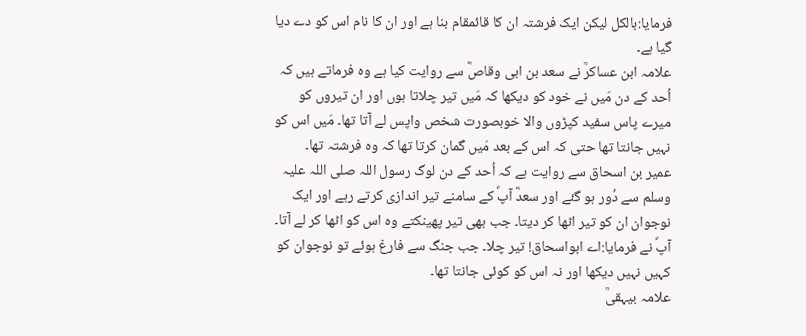فرمایا:بالکل لیکن ایک فرشتہ ان کا قائمقام بنا ہے اور ان کا نام اس کو دے دیا گیا ہے۔
علامہ ابن عساکرؒ نے سعد بن ابی وقاصؓ سے روایت کیا ہے وہ فرماتے ہیں کہ اُحد کے دن مَیں نے خود کو دیکھا کہ مَیں تیر چلاتا ہوں اور ان تیروں کو میرے پاس سفید کپڑوں والا خوبصورت شخص واپس لے آتا تھا۔ مَیں اس کو نہیں جانتا تھا حتی کہ اس کے بعد مَیں گمان کرتا تھا کہ وہ فرشتہ تھا۔
عمیر بن اسحاق سے روایت ہے کہ اُحد کے دن لوگ رسول اللہ صلی اللہ علیہ وسلم سے دُور ہو گئے اور سعدؓ آپؐ کے سامنے تیر اندازی کرتے رہے اور ایک نوجوان ان کو تیر اٹھا کر دیتا۔ جب بھی تیر پھینکتے وہ اس کو اٹھا کر لے آتا۔ آپؐ نے فرمایا:اے ابواسحاق! تیر چلا۔ جب جنگ سے فارغ ہوئے تو نوجوان کو کہیں نہیں دیکھا اور نہ اس کو کوئی جانتا تھا۔
علامہ بیہقیؒ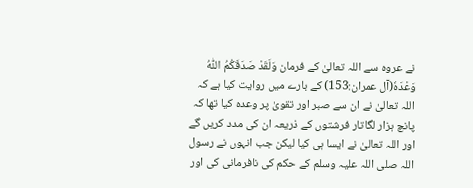نے عروہ سے اللہ تعالیٰ کے فرمان وَلَقَدْ صَدَقَكُمُ اللّٰهُ وَعْدَهٗ(آل عمران:153) کے بارے میں روایت کیا ہے کہ اللہ تعالیٰ نے ان سے صبر اور تقویٰ پر وعدہ کیا تھا کہ پانچ ہزار لگاتار فرشتوں کے ذریعہ ان کی مدد کریں گے اور اللہ تعالیٰ نے ایسا ہی کیا لیکن جب انہوں نے رسول اللہ صلی اللہ علیہ وسلم کے حکم کی نافرمانی کی اور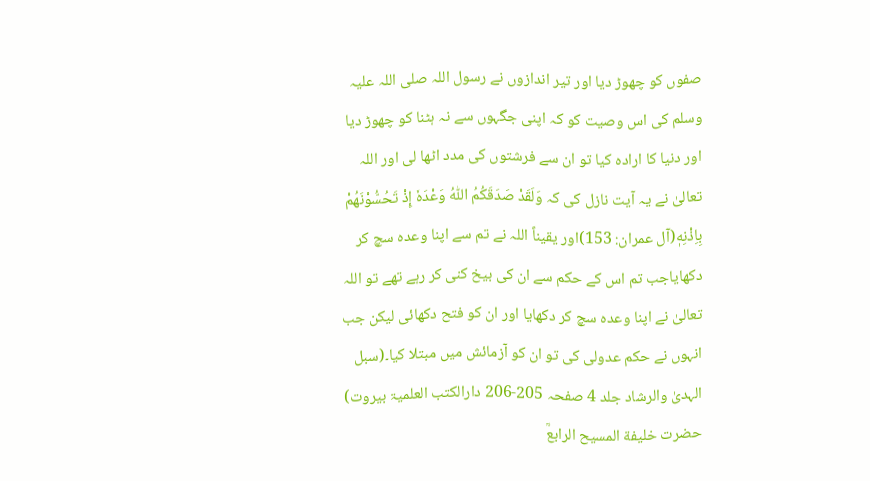صفوں کو چھوڑ دیا اور تیر اندازوں نے رسول اللہ صلی اللہ علیہ وسلم کی اس وصیت کو کہ اپنی جگہوں سے نہ ہٹنا کو چھوڑ دیا اور دنیا کا ارادہ کیا تو ان سے فرشتوں کی مدد اٹھا لی اور اللہ تعالیٰ نے یہ آیت نازل کی کہ وَلَقَدْ صَدَقَكُمُ اللّٰهُ وَعْدَهٗ إِذْ تَحُسُّوْنَهُمْ بِاِذْنِهٖ(آل عمران: 153)اور یقیناً اللہ نے تم سے اپنا وعدہ سچ کر دکھایاجب تم اس کے حکم سے ان کی بیخ کنی کر رہے تھے تو اللہ تعالیٰ نے اپنا وعدہ سچ کر دکھایا اور ان کو فتح دکھائی لیکن جب انہوں نے حکم عدولی کی تو ان کو آزمائش میں مبتلا کیا۔(سبل الہدیٰ والرشاد جلد 4 صفحہ 205-206 دارالکتب العلمیۃ بیروت)
حضرت خلیفة المسیح الرابعؒ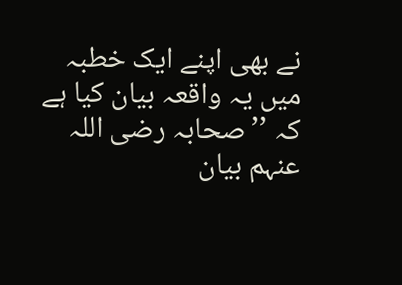نے بھی اپنے ایک خطبہ میں یہ واقعہ بیان کیا ہے کہ ’’صحابہ رضی اللہ عنہم بیان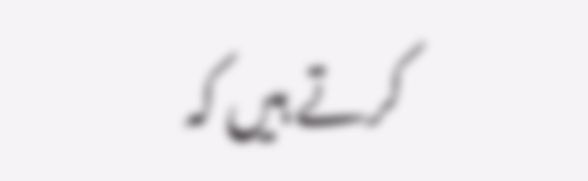کرتے ہیں کہ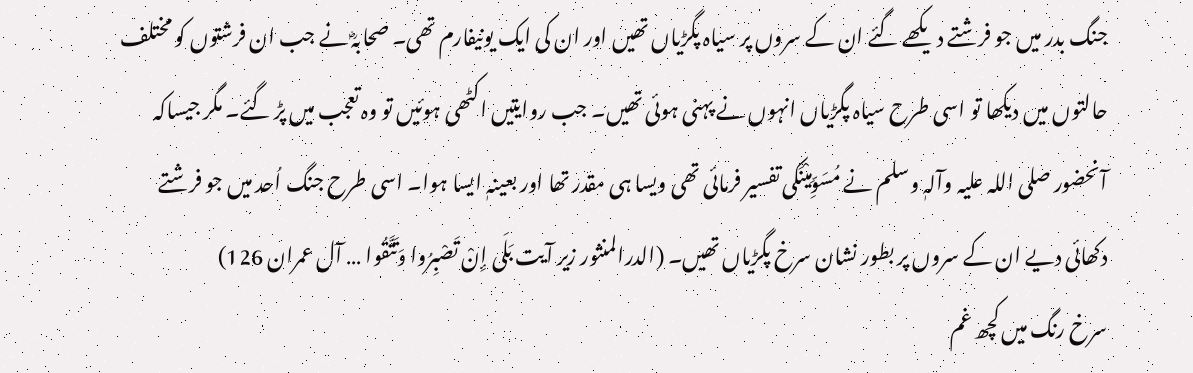جنگ بدر میں جو فرشتے دیکھے گئے ان کے سروں پر سیاہ پگڑیاں تھیں اور ان کی ایک یونیفارم تھی۔ صحابہؓ نے جب ان فرشتوں کو مختلف حالتوں میں دیکھا تو اسی طرح سیاہ پگڑیاں انہوں نے پہنی ہوئی تھیں۔ جب روایتیں اکٹھی ہوئیں تو وہ تعجب میں پڑ گئے۔ مگر جیساکہ آنحضور صلی اللہ علیہ وآلہٖ وسلم نے مُسَوِّمِیْنَکی تفسیر فرمائی تھی ویسا ہی مقدر تھا اور بعینہٖ ایسا ہوا۔ اسی طرح جنگ اُحد میں جو فرشتے دکھائی دیے ان کے سروں پر بطور نشان سرخ پگڑیاں تھیں۔ (الدرالمنثور زیر آیت بَلَى إِنْ تَصْبِرُوا وَتَتَّقُوا … آل عمران 126)
سرخ رنگ میں کچھ غم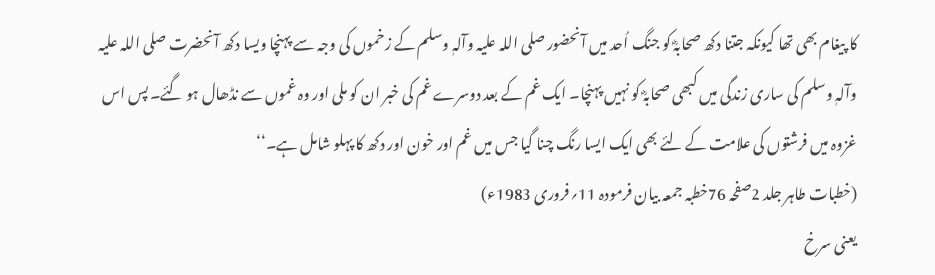کا پیغام بھی تھا کیونکہ جتنا دکھ صحابہؓ کو جنگ اُحد میں آنحضور صلی اللہ علیہ وآلہٖ وسلم کے زخموں کی وجہ سے پہنچا ویسا دکھ آنحضرت صلی اللہ علیہ وآلہٖ وسلم کی ساری زندگی میں کبھی صحابہؓ کو نہیں پہنچا۔ ایک غم کے بعد دوسرے غم کی خبر ان کو ملی اور وہ غموں سے نڈھال ہو گئے۔ پس اس غزوہ میں فرشتوں کی علامت کے لئے بھی ایک ایسا رنگ چنا گیا جس میں غم اور خون اور دکھ کا پہلو شامل ہے۔‘‘
(خطبات طاہر جلد 2صفحہ 76خطبہ جمعہ بیان فرمودہ 11؍فروری 1983ء)
یعنی سرخ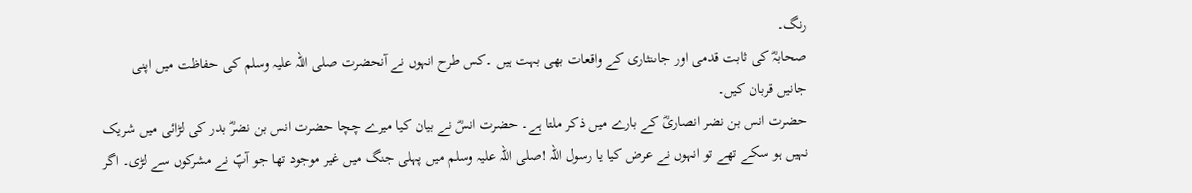رنگ۔
صحابہؓ کی ثابت قدمی اور جاںنثاری کے واقعات بھی بہت ہیں ۔کس طرح انہوں نے آنحضرت صلی اللہ علیہ وسلم کی حفاظت میں اپنی جانیں قربان کیں۔
حضرت انس بن نضر انصاریؓ کے بارے میں ذکر ملتا ہے۔ حضرت انسؓ نے بیان کیا میرے چچا حضرت انس بن نضرؓ بدر کی لڑائی میں شریک نہیں ہو سکے تھے تو انہوں نے عرض کیا یا رسول اللہ !صلی اللہ علیہ وسلم میں پہلی جنگ میں غیر موجود تھا جو آپؐ نے مشرکوں سے لڑی۔ اگر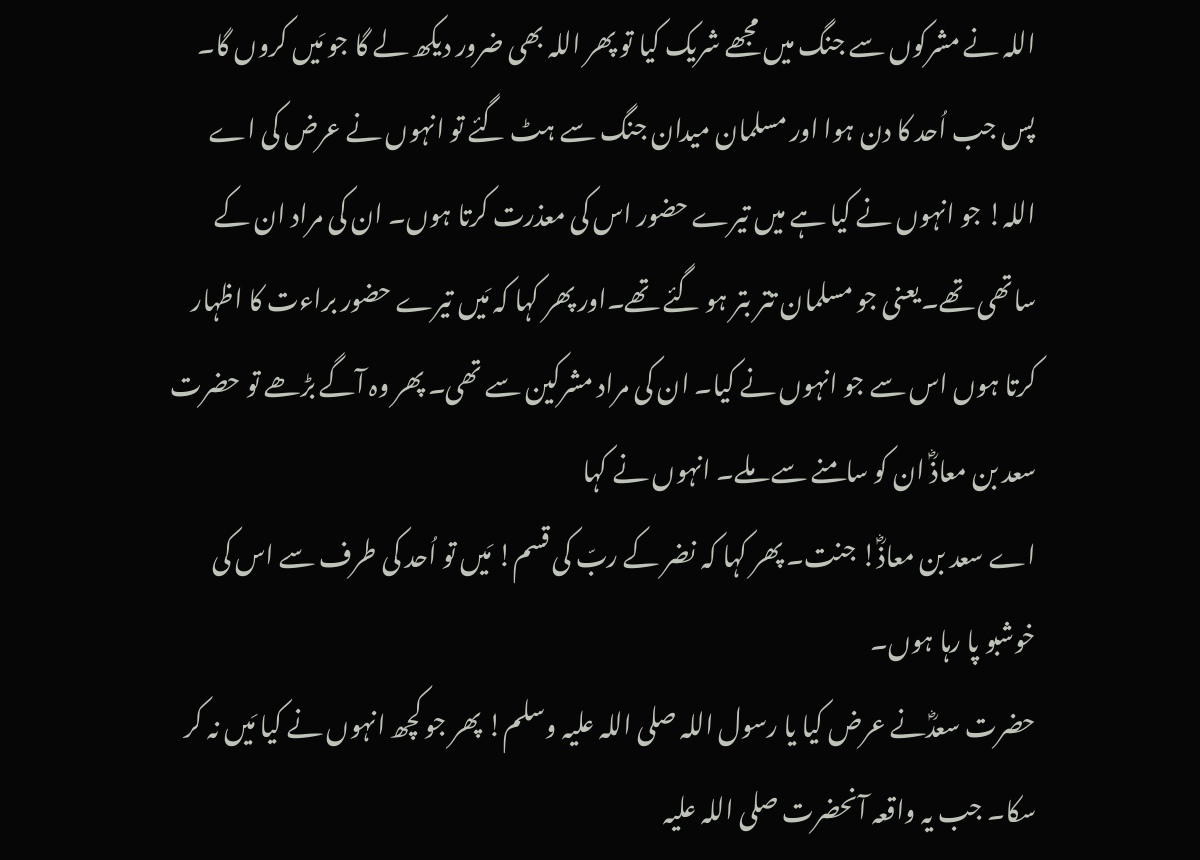اللہ نے مشرکوں سے جنگ میں مجھے شریک کیا تو پھر اللہ بھی ضرور دیکھ لے گا جو مَیں کروں گا۔ پس جب اُحد کا دن ہوا اور مسلمان میدان جنگ سے ہٹ گئے تو انہوں نے عرض کی اے اللہ! جو انہوں نے کیا ہے میں تیرے حضور اس کی معذرت کرتا ہوں۔ ان کی مراد ان کے ساتھی تھے۔یعنی جو مسلمان تتر بتر ہو گئے تھے۔اور پھر کہا کہ مَیں تیرے حضور براءت کا اظہار کرتا ہوں اس سے جو انہوں نے کیا۔ ان کی مراد مشرکین سے تھی۔ پھر وہ آگے بڑھے تو حضرت سعد بن معاذؓ ان کو سامنے سے ملے۔ انہوں نے کہا
اے سعد بن معاذؓ! جنت۔ پھر کہا کہ نضر کے ربّ کی قسم! مَیں تو اُحد کی طرف سے اس کی خوشبو پا رہا ہوں۔
حضرت سعدؓنے عرض کیا یا رسول اللہ صلی اللہ علیہ وسلم! پھر جو کچھ انہوں نے کیا مَیں نہ کر سکا۔ جب یہ واقعہ آنحضرت صلی اللہ علیہ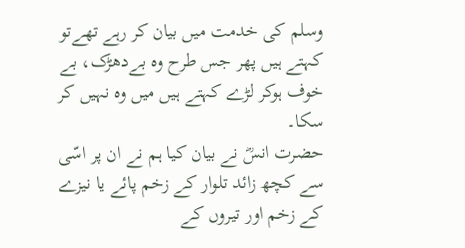وسلم کی خدمت میں بیان کر رہے تھےتو کہتے ہیں پھر جس طرح وہ بےدھڑک، بے خوف ہوکر لڑے کہتے ہیں میں وہ نہیں کر سکا۔
حضرت انسؓ نے بیان کیا ہم نے ان پر اسّی سے کچھ زائد تلوار کے زخم پائے یا نیزے کے زخم اور تیروں کے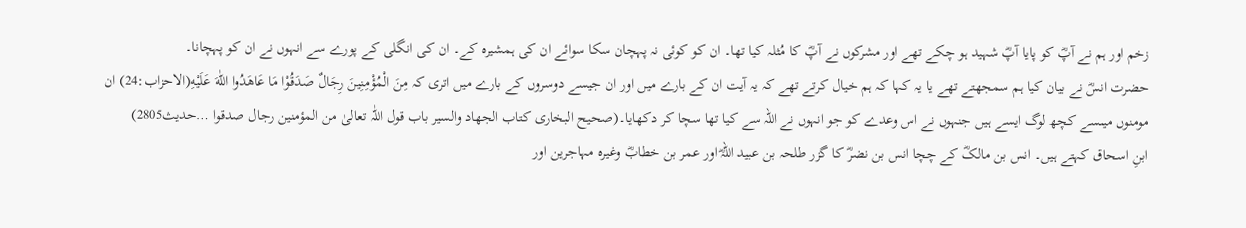زخم اور ہم نے آپؓ کو پایا آپؓ شہید ہو چکے تھے اور مشرکوں نے آپؓ کا مُثلہ کیا تھا۔ ان کو کوئی نہ پہچان سکا سوائے ان کی ہمشیرہ کے۔ ان کی انگلی کے پورے سے انہوں نے ان کو پہچانا۔
حضرت انسؓ نے بیان کیا ہم سمجھتے تھے یا یہ کہا کہ ہم خیال کرتے تھے کہ یہ آیت ان کے بارے میں اور ان جیسے دوسروں کے بارے میں اتری کہ مِنَ الْمُؤْمِنِينَ رِجَالٌ صَدَقُوْا مَا عَاهَدُوا اللّٰهَ عَلَيْهِ(الاحزاب:24) ان مومنوں میںسے کچھ لوگ ایسے ہیں جنہوں نے اس وعدے کو جو انہوں نے اللہ سے کیا تھا سچا کر دکھایا۔(صحیح البخاری کتاب الجھاد والسیر باب قول اللّٰہ تعالیٰ من المؤمنین رجال صدقوا …حدیث2805)
ابنِ اسحاق کہتے ہیں۔ انس بن مالکؓ کے چچا انس بن نضرؓ کا گزر طلحہ بن عبید اللہؓ اور عمر بن خطابؓ وغیرہ مہاجرین اور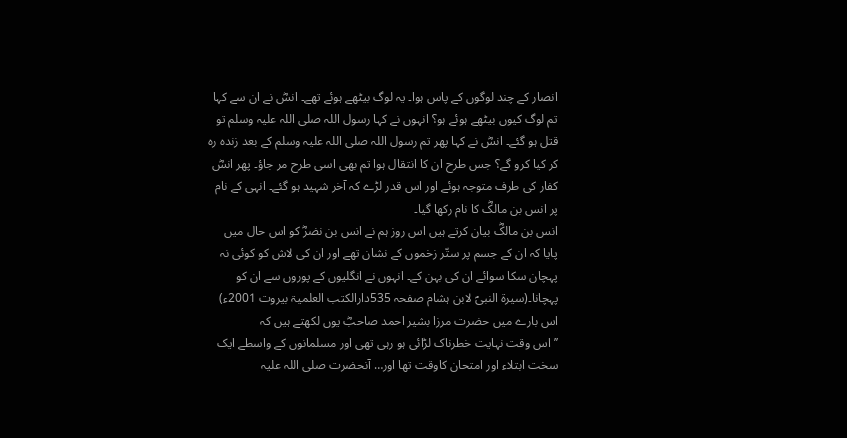انصار کے چند لوگوں کے پاس ہوا۔ یہ لوگ بیٹھے ہوئے تھے۔ انسؓ نے ان سے کہا تم لوگ کیوں بیٹھے ہوئے ہو؟ انہوں نے کہا رسول اللہ صلی اللہ علیہ وسلم تو قتل ہو گئے۔ انسؓ نے کہا پھر تم رسول اللہ صلی اللہ علیہ وسلم کے بعد زندہ رہ کر کیا کرو گے؟ جس طرح ان کا انتقال ہوا تم بھی اسی طرح مر جاؤ۔ پھر انسؓ کفار کی طرف متوجہ ہوئے اور اس قدر لڑے کہ آخر شہید ہو گئے۔ انہی کے نام پر انس بن مالکؓ کا نام رکھا گیا۔
انس بن مالکؓ بیان کرتے ہیں اس روز ہم نے انس بن نضرؓ کو اس حال میں پایا کہ ان کے جسم پر ستّر زخموں کے نشان تھے اور ان کی لاش کو کوئی نہ پہچان سکا سوائے ان کی بہن کے۔ انہوں نے انگلیوں کے پوروں سے ان کو پہچانا۔(سیرۃ النبیؐ لابن ہشام صفحہ 535دارالکتب العلمیۃ بیروت 2001ء)
اس بارے میں حضرت مرزا بشیر احمد صاحبؓ یوں لکھتے ہیں کہ
’’اس وقت نہایت خطرناک لڑائی ہو رہی تھی اور مسلمانوں کے واسطے ایک سخت ابتلاء اور امتحان کاوقت تھا اور… آنحضرت صلی اللہ علیہ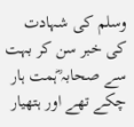وسلم کی شہادت کی خبر سن کر بہت سے صحابہ ؓہمت ہار چکے تھے اور ہتھیار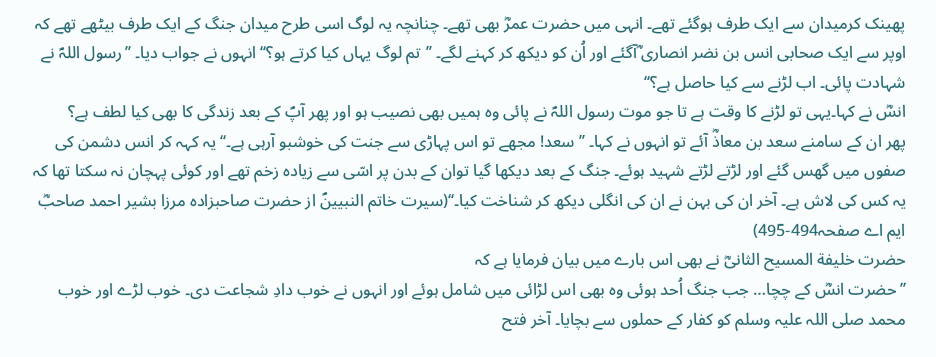پھینک کرمیدان سے ایک طرف ہوگئے تھے۔ انہی میں حضرت عمرؓ بھی تھے۔ چنانچہ یہ لوگ اسی طرح میدان جنگ کے ایک طرف بیٹھے تھے کہ اوپر سے ایک صحابی انس بن نضر انصاری ؓآگئے اور اُن کو دیکھ کر کہنے لگے۔ ’’تم لوگ یہاں کیا کرتے ہو؟‘‘ انہوں نے جواب دیا۔ ’’رسول اللہؐ نے شہادت پائی۔ اب لڑنے سے کیا حاصل ہے؟‘‘
انسؓ نے کہا۔یہی تو لڑنے کا وقت ہے تا جو موت رسول اللہؐ نے پائی وہ ہمیں بھی نصیب ہو اور پھر آپؐ کے بعد زندگی کا بھی کیا لطف ہے؟
پھر ان کے سامنے سعد بن معاذؓ آئے تو انہوں نے کہا۔ ’’سعد! مجھے تو اس پہاڑی سے جنت کی خوشبو آرہی ہے۔‘‘ یہ کہہ کر انس دشمن کی صفوں میں گھس گئے اور لڑتے لڑتے شہید ہوئے۔ جنگ کے بعد دیکھا گیا توان کے بدن پر اسّی سے زیادہ زخم تھے اور کوئی پہچان نہ سکتا تھا کہ یہ کس کی لاش ہے۔ آخر ان کی بہن نے ان کی انگلی دیکھ کر شناخت کیا۔‘‘(سیرت خاتم النبیینؐ از حضرت صاحبزادہ مرزا بشیر احمد صاحبؓ ایم اے صفحہ494-495)
حضرت خلیفة المسیح الثانیؓ نے بھی اس بارے میں بیان فرمایا ہے کہ
’’حضرت انسؓ کے چچا… جب جنگ اُحد ہوئی وہ بھی اس لڑائی میں شامل ہوئے اور انہوں نے خوب دادِ شجاعت دی۔ خوب لڑے اور خوب محمد صلی اللہ علیہ وسلم کو کفار کے حملوں سے بچایا۔ آخر فتح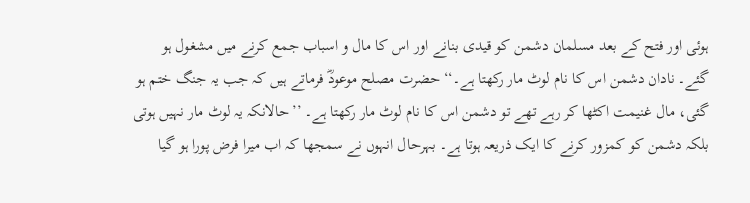ہوئی اور فتح کے بعد مسلمان دشمن کو قیدی بنانے اور اس کا مال و اسباب جمع کرنے میں مشغول ہو گئے۔ نادان دشمن اس کا نام لوٹ مار رکھتا ہے۔‘‘ حضرت مصلح موعودؓ فرماتے ہیں کہ جب یہ جنگ ختم ہو گئی، مال غنیمت اکٹھا کر رہے تھے تو دشمن اس کا نام لوٹ مار رکھتا ہے۔ ’’حالانکہ یہ لوٹ مار نہیں ہوتی بلکہ دشمن کو کمزور کرنے کا ایک ذریعہ ہوتا ہے۔ بہرحال انہوں نے سمجھا کہ اب میرا فرض پورا ہو گیا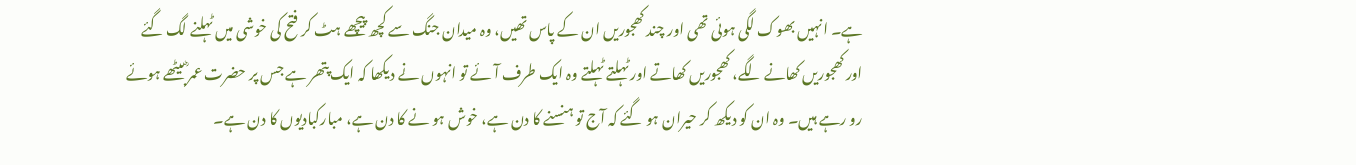ہے۔ انہیں بھوک لگی ہوئی تھی اور چند کھجوریں ان کے پاس تھیں، وہ میدان جنگ سے کچھ پیچھے ہٹ کر فتح کی خوشی میں ٹہلنے لگ گئے اور کھجوریں کھانے لگے، کھجوریں کھاتے اور ٹہلتے ٹہلتے وہ ایک طرف آئے تو انہوں نے دیکھا کہ ایک پتھر ہے جس پر حضرت عمر ؓبیٹھے ہوئے رو رہے ہیں۔ وہ ان کو دیکھ کر حیران ہو گئے کہ آج تو ہنسنے کا دن ہے، خوش ہو نے کا دن ہے، مبارکبادیوں کا دن ہے۔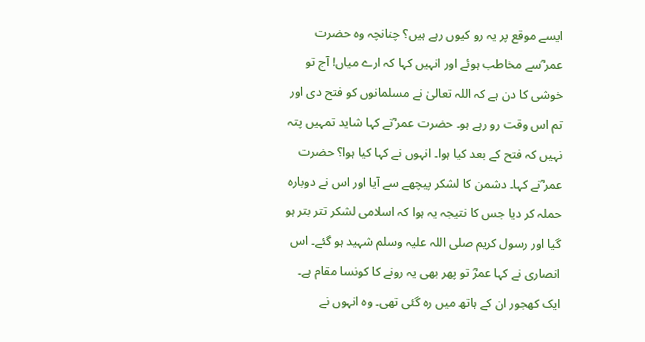ایسے موقع پر یہ رو کیوں رہے ہیں؟ چنانچہ وہ حضرت عمر ؓسے مخاطب ہوئے اور انہیں کہا کہ ارے میاں! آج تو خوشی کا دن ہے کہ اللہ تعالیٰ نے مسلمانوں کو فتح دی اور تم اس وقت رو رہے ہو۔ حضرت عمر ؓنے کہا شاید تمہیں پتہ نہیں کہ فتح کے بعد کیا ہوا۔ انہوں نے کہا کیا ہوا؟ حضرت عمر ؓنے کہا۔ دشمن کا لشکر پیچھے سے آیا اور اس نے دوبارہ حملہ کر دیا جس کا نتیجہ یہ ہوا کہ اسلامی لشکر تتر بتر ہو گیا اور رسول کریم صلی اللہ علیہ وسلم شہید ہو گئے۔ اس انصاری نے کہا عمرؓ تو پھر بھی یہ رونے کا کونسا مقام ہے۔ ایک کھجور ان کے ہاتھ میں رہ گئی تھی۔ وہ انہوں نے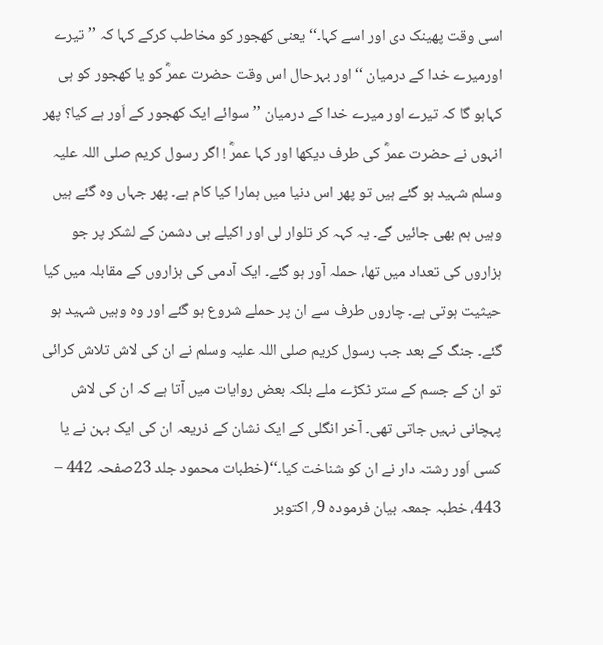اسی وقت پھینک دی اور اسے کہا۔‘‘ یعنی کھجور کو مخاطب کرکے کہا کہ ’’تیرے اورمیرے خدا کے درمیان ‘‘اور بہرحال اس وقت حضرت عمرؓ کو یا کھجور کو ہی کہاہو گا کہ تیرے اور میرے خدا کے درمیان ’’سوائے ایک کھجور کے اَور ہے کیا؟ پھر انہوں نے حضرت عمرؓ کی طرف دیکھا اور کہا عمرؓ ! اگر رسول کریم صلی اللہ علیہ وسلم شہید ہو گئے ہیں تو پھر اس دنیا میں ہمارا کیا کام ہے۔ پھر جہاں وہ گئے ہیں وہیں ہم بھی جائیں گے۔ یہ کہہ کر تلوار لی اور اکیلے ہی دشمن کے لشکر پر جو ہزاروں کی تعداد میں تھا، حملہ آور ہو گئے۔ ایک آدمی کی ہزاروں کے مقابلہ میں کیا حیثیت ہوتی ہے۔ چاروں طرف سے ان پر حملے شروع ہو گئے اور وہ وہیں شہید ہو گئے۔ جنگ کے بعد جب رسول کریم صلی اللہ علیہ وسلم نے ان کی لاش تلاش کرائی تو ان کے جسم کے ستر ٹکڑے ملے بلکہ بعض روایات میں آتا ہے کہ ان کی لاش پہچانی نہیں جاتی تھی۔ آخر انگلی کے ایک نشان کے ذریعہ ان کی ایک بہن نے یا کسی اَور رشتہ دار نے ان کو شناخت کیا۔‘‘(خطبات محمود جلد 23صفحہ 442 – 443، خطبہ جمعہ بیان فرمودہ 9؍ اکتوبر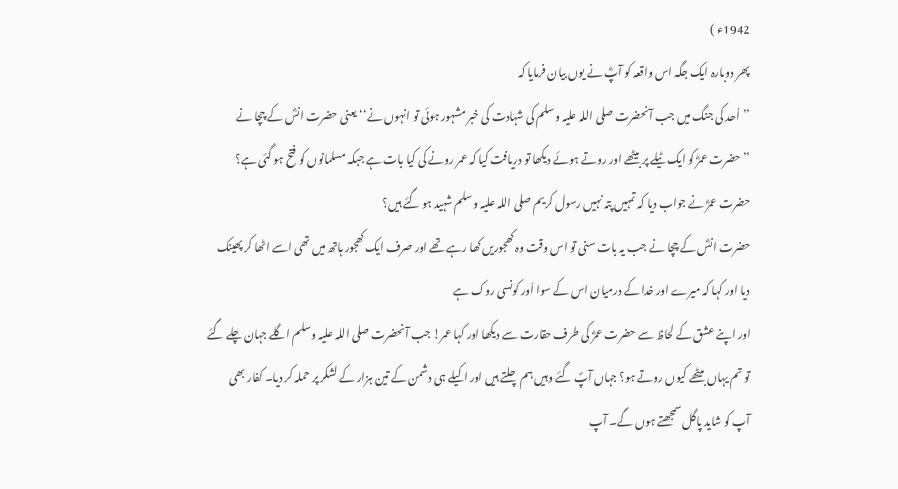1942ء )
پھر دوبارہ ایک جگہ اس واقعہ کو آپؓ نے یوں بیان فرمایا کہ
’’اُحد کی جنگ میں جب آنحضرت صلی اللہ علیہ وسلم کی شہادت کی خبر مشہور ہوئی تو انہوں نے‘‘ یعنی حضرت انسؓ کے چچا نے ’’حضرت عمرؓ کو ایک ٹیلے پر بیٹھے اور روتے ہوئے دیکھا تو دریافت کیا کہ عمر رونے کی کیا بات ہے جبکہ مسلمانوں کو فتح ہو گئی ہے؟ حضرت عمرؓ نے جواب دیا کہ تمہیں پتہ نہیں رسول کریم صلی اللہ علیہ وسلم شہید ہو گئے ہیں؟
حضرت انسؓ کے چچا نے جب یہ بات سنی تو اس وقت وہ کھجوریں کھا رہے تھے اور صرف ایک کھجور ہاتھ میں تھی اسے اٹھا کر پھینک دیا اور کہا کہ میرے اور خدا کے درمیان اس کے سوا اَور کونسی روک ہے
اور اپنے عشق کے لحاظ سے حضرت عمرؓ کی طرف حقارت سے دیکھا اور کہا عمر! جب آنحضرت صلی اللہ علیہ وسلم اگلے جہان چلے گئے تو تم یہاں بیٹھے کیوں روتے ہو؟ جہاں آپؐ گئے وہیں ہم چلتے ہیں اور اکیلے ہی دشمن کے تین ہزار کے لشکر پر حملہ کر دیا۔ کفار بھی آپ کو شاید پاگل سمجھتے ہوں گے۔ آپ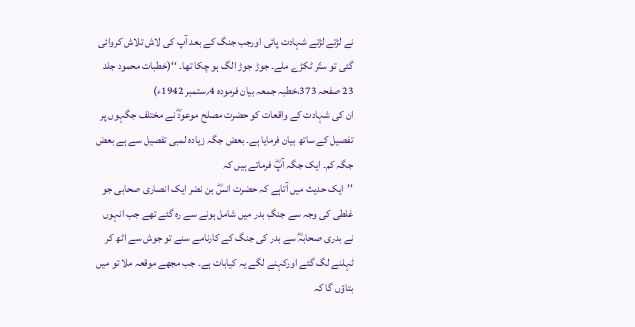نے لڑتے لڑتے شہادت پائی اورجب جنگ کے بعد آپ کی لاش تلاش کروائی گئی تو ستّر ٹکڑے ملے۔ جوڑ جوڑ الگ ہو چکا تھا۔ ‘‘(خطبات محمود جلد 23 صفحہ 373،خطبہ جمعہ بیان فرمودہ 4؍ستمبر 1942ء)
ان کی شہادت کے واقعات کو حضرت مصلح موعودؓ نے مختلف جگہوں پر تفصیل کے ساتھ بیان فرمایا ہے۔ بعض جگہ زیادہ لمبی تفصیل سے ہے بعض جگہ کم۔ ایک جگہ آپؓ فرماتے ہیں کہ
’’ایک حدیث میں آتاہے کہ حضرت انسؓ بن نضر ایک انصاری صحابی جو غلطی کی وجہ سے جنگِ بدر میں شامل ہونے سے رہ گئے تھے جب انہوں نے بدری صحابہؓ سے بدر کی جنگ کے کارنامے سنے تو جوش سے اٹھ کر ٹہلنے لگ گئے اورکہنے لگے یہ کیابات ہے۔ جب مجھے موقعہ ملا تو میں بتاؤں گا کہ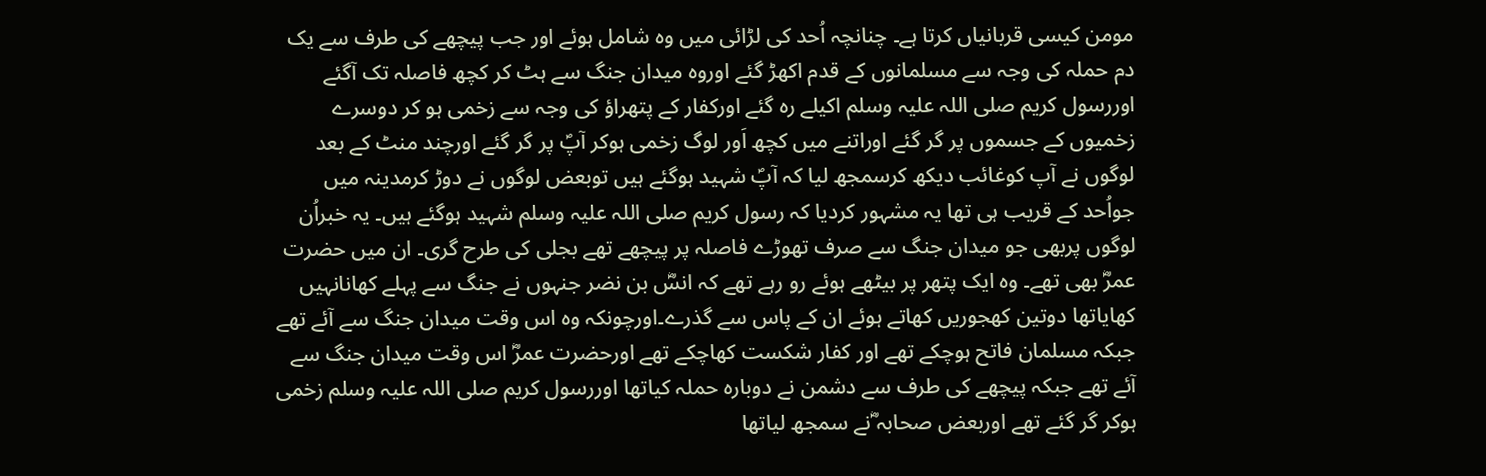مومن کیسی قربانیاں کرتا ہے۔ چنانچہ اُحد کی لڑائی میں وہ شامل ہوئے اور جب پیچھے کی طرف سے یک دم حملہ کی وجہ سے مسلمانوں کے قدم اکھڑ گئے اوروہ میدان جنگ سے ہٹ کر کچھ فاصلہ تک آگئے اوررسول کریم صلی اللہ علیہ وسلم اکیلے رہ گئے اورکفار کے پتھراؤ کی وجہ سے زخمی ہو کر دوسرے زخمیوں کے جسموں پر گر گئے اوراتنے میں کچھ اَور لوگ زخمی ہوکر آپؐ پر گر گئے اورچند منٹ کے بعد لوگوں نے آپ کوغائب دیکھ کرسمجھ لیا کہ آپؐ شہید ہوگئے ہیں توبعض لوگوں نے دوڑ کرمدینہ میں جواُحد کے قریب ہی تھا یہ مشہور کردیا کہ رسول کریم صلی اللہ علیہ وسلم شہید ہوگئے ہیں۔ یہ خبراُن لوگوں پربھی جو میدان جنگ سے صرف تھوڑے فاصلہ پر پیچھے تھے بجلی کی طرح گری۔ ان میں حضرت عمرؓ بھی تھے۔ وہ ایک پتھر پر بیٹھے ہوئے رو رہے تھے کہ انسؓ بن نضر جنہوں نے جنگ سے پہلے کھانانہیں کھایاتھا دوتین کھجوریں کھاتے ہوئے ان کے پاس سے گذرے۔اورچونکہ وہ اس وقت میدان جنگ سے آئے تھے جبکہ مسلمان فاتح ہوچکے تھے اور کفار شکست کھاچکے تھے اورحضرت عمرؓ اس وقت میدان جنگ سے آئے تھے جبکہ پیچھے کی طرف سے دشمن نے دوبارہ حملہ کیاتھا اوررسول کریم صلی اللہ علیہ وسلم زخمی ہوکر گر گئے تھے اوربعض صحابہ ؓنے سمجھ لیاتھا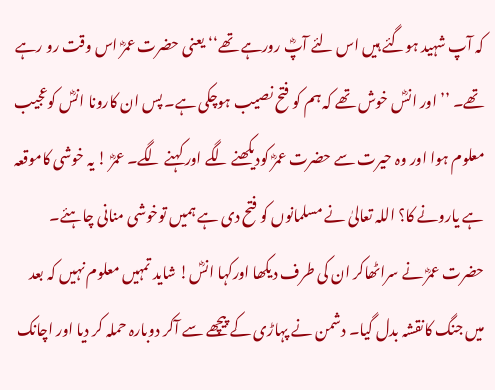کہ آپ شہید ہوگئے ہیں اس لئے آپؓ رورہے تھے‘‘ یعنی حضرت عمرؓ اس وقت رو رہے تھے۔ ’’اور انسؓ خوش تھے کہ ہم کو فتح نصیب ہوچکی ہے۔ پس ان کارونا انسؓ کوعجیب معلوم ہوا اور وہ حیرت سے حضرت عمرؓ کودیکھنے لگے اور کہنے لگے۔ عمرؓ ! یہ خوشی کاموقعہ ہے یارونے کا؟ اللہ تعالیٰ نے مسلمانوں کو فتح دی ہے ہمیں توخوشی منانی چاہئے۔ حضرت عمرؓ نے سراٹھاکر ان کی طرف دیکھا اورکہا انسؓ! شاید تمہیں معلوم نہیں کہ بعد میں جنگ کانقشہ بدل گیا۔ دشمن نے پہاڑی کے پیچھے سے آکر دوبارہ حملہ کر دیا اور اچانک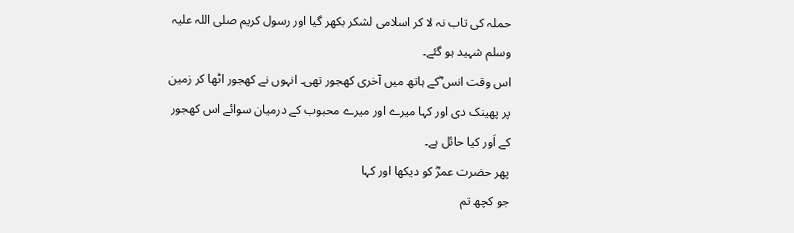حملہ کی تاب نہ لا کر اسلامی لشکر بکھر گیا اور رسول کریم صلی اللہ علیہ وسلم شہید ہو گئے۔
اس وقت انس ؓکے ہاتھ میں آخری کھجور تھی۔ انہوں نے کھجور اٹھا کر زمین پر پھینک دی اور کہا میرے اور میرے محبوب کے درمیان سوائے اس کھجور کے اَور کیا حائل ہے۔
پھر حضرت عمرؓ کو دیکھا اور کہا
جو کچھ تم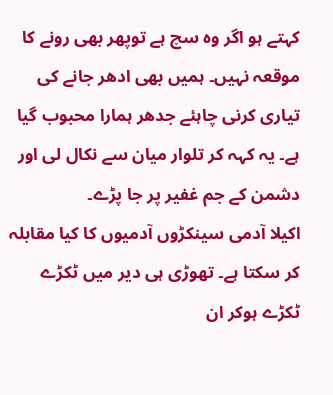کہتے ہو اگر وہ سچ ہے توپھر بھی رونے کا موقعہ نہیں۔ ہمیں بھی ادھر جانے کی تیاری کرنی چاہئے جدھر ہمارا محبوب گیا ہے۔ یہ کہہ کر تلوار میان سے نکال لی اور دشمن کے جم غفیر پر جا پڑے۔
اکیلا آدمی سینکڑوں آدمیوں کا کیا مقابلہ کر سکتا ہے۔ تھوڑی ہی دیر میں ٹکڑے ٹکڑے ہوکر ان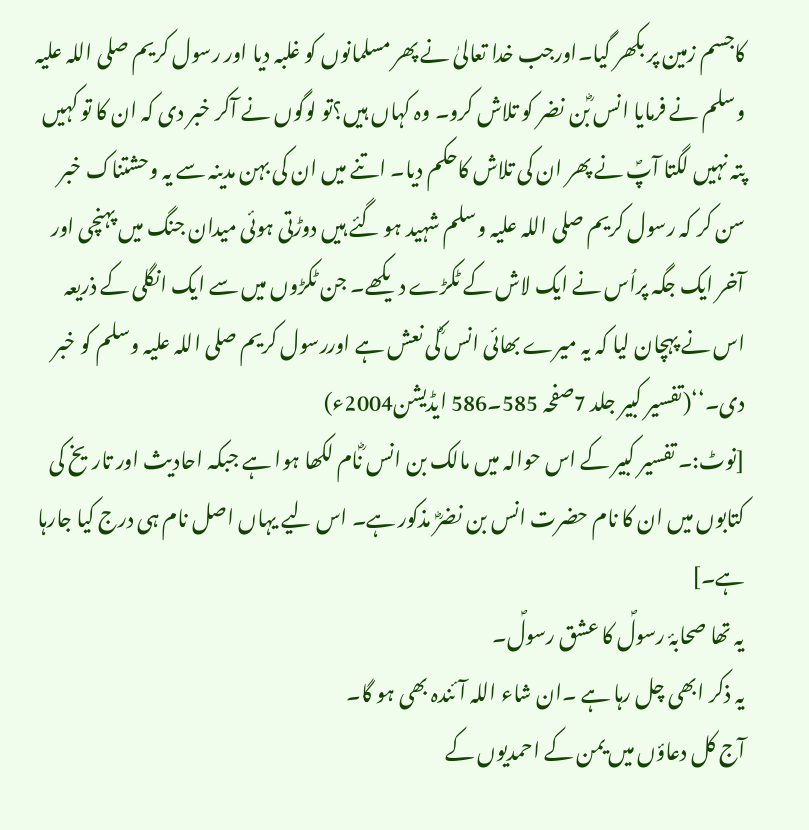کاجسم زمین پر بکھر گیا۔اورجب خدا تعالیٰ نے پھر مسلمانوں کو غلبہ دیا اور رسول کریم صلی اللہ علیہ وسلم نے فرمایا انس ؓبن نضر کو تلاش کرو۔ وہ کہاں ہیں؟تو لوگوں نے آکر خبر دی کہ ان کا تو کہیں پتہ نہیں لگتا آپؐ نے پھر ان کی تلاش کاحکم دیا۔ اتنے میں ان کی بہن مدینہ سے یہ وحشتناک خبر سن کر کہ رسول کریم صلی اللہ علیہ وسلم شہید ہو گئے ہیں دوڑتی ہوئی میدان جنگ میں پہنچی اور آخر ایک جگہ پراُس نے ایک لاش کے ٹکڑے دیکھے۔ جن ٹکڑوں میں سے ایک انگلی کے ذریعہ اس نے پہچان لیا کہ یہ میرے بھائی انس ؓکی نعش ہے اوررسول کریم صلی اللہ علیہ وسلم کو خبر دی۔‘‘(تفسیر کبیر جلد 7صفحہ 585۔586 ایڈیشن2004ء)
[نوٹ:۔ تفسیر کبیر کے اس حوالہ میں مالک بن انس ؓنام لکھا ہوا ہے جبکہ احادیث اور تاریخ کی کتابوں میں ان کا نام حضرت انس بن نضرؓ مذکور ہے۔ اس لیے یہاں اصل نام ہی درج کیا جارہا ہے۔]
یہ تھا صحابۂ رسولؐ کا عشق رسولؐ۔
یہ ذکر ابھی چل رہا ہے ۔ان شاء اللہ آئندہ بھی ہو گا۔
آج کل دعاؤں میں یمن کے احمدیوں کے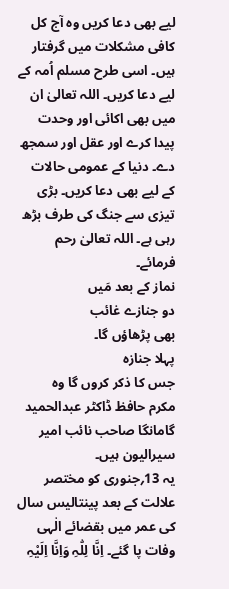لیے بھی دعا کریں وہ آج کل کافی مشکلات میں گرفتار ہیں۔ اسی طرح مسلم اُمہ کے لیے دعا کریں۔ اللہ تعالیٰ ان میں بھی اکائی اور وحدت پیدا کرے اور عقل اور سمجھ دے۔ دنیا کے عمومی حالات کے لیے بھی دعا کریں۔ بڑی تیزی سے جنگ کی طرف بڑھ رہی ہے۔ اللہ تعالیٰ رحم فرمائے۔
نماز کے بعد مَیں
دو جنازے غائب
بھی پڑھاؤں گا۔
پہلا جنازہ
جس کا ذکر کروں گا وہ
مکرم حافظ ڈاکٹر عبدالحمید گامانگا صاحب نائب امیر سیرالیون ہیں۔
یہ 13؍جنوری کو مختصر علالت کے بعد پینتالیس سال کی عمر میں بقضائے الٰہی وفات پا گئے۔ اِنَّا لِلّٰہِ وَاِنَّا اِلَیْہِ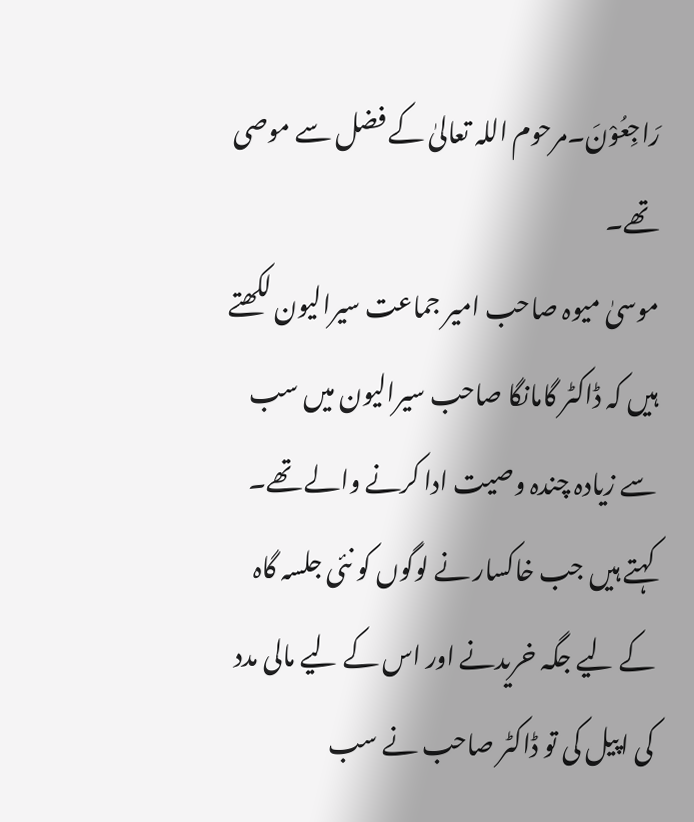رَاجِعُوْنَ۔مرحوم اللہ تعالیٰ کے فضل سے موصی تھے۔
موسیٰ میوہ صاحب امیر جماعت سیرالیون لکھتے ہیں کہ ڈاکٹر گامانگا صاحب سیرالیون میں سب سے زیادہ چندہ وصیت ادا کرنے والے تھے۔ کہتے ہیں جب خاکسار نے لوگوں کو نئی جلسہ گاہ کے لیے جگہ خریدنے اور اس کے لیے مالی مدد کی اپیل کی تو ڈاکٹر صاحب نے سب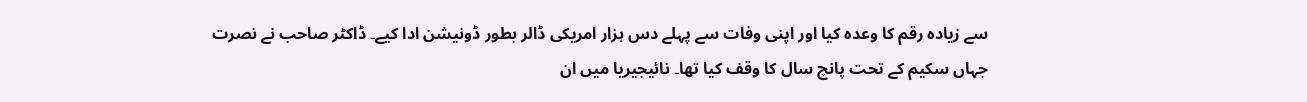سے زیادہ رقم کا وعدہ کیا اور اپنی وفات سے پہلے دس ہزار امریکی ڈالر بطور ڈونیشن ادا کیے۔ ڈاکٹر صاحب نے نصرت جہاں سکیم کے تحت پانچ سال کا وقف کیا تھا۔ نائیجیریا میں ان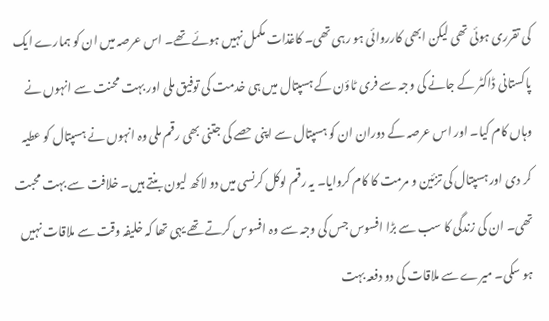کی تقرری ہوئی تھی لیکن ابھی کارروائی ہو رہی تھی۔ کاغذات مکمل نہیں ہوئے تھے۔ اس عرصہ میں ان کو ہمارے ایک پاکستانی ڈاکٹر کے جانے کی وجہ سے فری ٹاؤن کے ہسپتال میں ہی خدمت کی توفیق ملی اور بہت محنت سے انہوں نے وہاں کام کیا۔ اور اس عرصہ کے دوران ان کو ہسپتال سے اپنی حصے کی جتنی بھی رقم ملی وہ انہوں نے ہسپتال کو عطیہ کر دی اور ہسپتال کی تزئین و مرمت کا کام کروایا۔ یہ رقم لوکل کرنسی میں دو لاکھ لیون بنتے ہیں۔ خلافت سے بہت محبت تھی۔ ان کی زندگی کا سب سے بڑا افسوس جس کی وجہ سے وہ افسوس کرتے تھے یہی تھا کہ خلیفہ وقت سے ملاقات نہیں ہو سکی۔ میرے سے ملاقات کی دو دفعہ بہت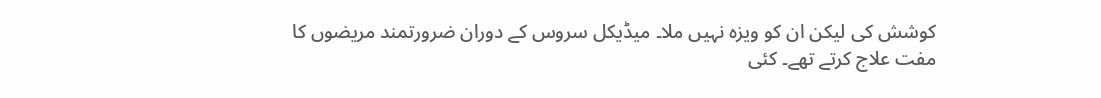کوشش کی لیکن ان کو ویزہ نہیں ملا۔ میڈیکل سروس کے دوران ضرورتمند مریضوں کا مفت علاج کرتے تھے۔ کئی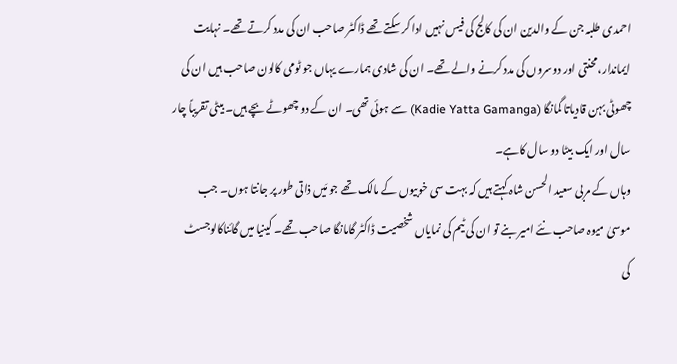احمدی طلبہ جن کے والدین ان کی کالج کی فیس نہیں ادا کر سکتے تھے ڈاکٹر صاحب ان کی مدد کرتے تھے۔ نہایت ایماندار،محنتی اور دوسروں کی مدد کرنے والے تھے۔ ان کی شادی ہمارے یہاں جو ٹومی کالون صاحب ہیں ان کی چھوٹی بہن قادیاتا گمانگا (Kadie Yatta Gamanga) سے ہوئی تھی۔ ان کے دو چھوٹے بچے ہیں۔ بیٹی تقریباً چار سال اور ایک بیٹا دو سال کاہے۔
وہاں کے مربی سعید الحسن شاہ کہتے ہیں کہ بہت سی خوبیوں کے مالک تھے جو مَیں ذاتی طور پر جانتا ہوں۔ جب موسیٰ میوہ صاحب نئے امیر بنے تو ان کی ٹیم کی نمایاں شخصیت ڈاکٹر گامانگا صاحب تھے۔ کینیا میں گائناکالوجسٹ کی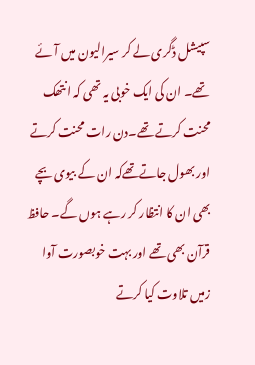سپیشل ڈگری لے کر سیرالیون میں آئے تھے۔ ان کی ایک خوبی یہ تھی کہ انتھک محنت کرتے تھے۔دن رات محنت کرتے اور بھول جاتےتھےکہ ان کے بیوی بچے بھی ان کا انتظار کر رہے ہوں گے۔ حافظ قرآن بھی تھے اور بہت خوبصورت آوا زمیں تلاوت کیا کرتے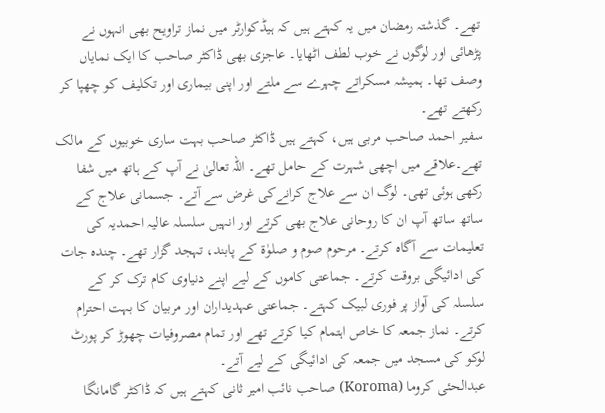تھے۔ گذشتہ رمضان میں یہ کہتے ہیں کہ ہیڈکوارٹر میں نماز تراویح بھی انہوں نے پڑھائی اور لوگوں نے خوب لطف اٹھایا۔ عاجزی بھی ڈاکٹر صاحب کا ایک نمایاں وصف تھا۔ ہمیشہ مسکراتے چہرے سے ملتے اور اپنی بیماری اور تکلیف کو چھپا کر رکھتے تھے۔
سفیر احمد صاحب مربی ہیں، کہتے ہیں ڈاکٹر صاحب بہت ساری خوبیوں کے مالک تھے۔علاقے میں اچھی شہرت کے حامل تھے۔ اللہ تعالیٰ نے آپ کے ہاتھ میں شفا رکھی ہوئی تھی۔ لوگ ان سے علاج کرانےکی غرض سے آتے۔ جسمانی علاج کے ساتھ ساتھ آپ ان کا روحانی علاج بھی کرتے اور انہیں سلسلہ عالیہ احمدیہ کی تعلیمات سے آگاہ کرتے۔ مرحوم صوم و صلوٰة کے پابند، تہجد گزار تھے۔ چندہ جات کی ادائیگی بروقت کرتے۔ جماعتی کاموں کے لیے اپنے دنیاوی کام ترک کر کے سلسلہ کی آواز پر فوری لبیک کہتے۔ جماعتی عہدیداران اور مربیان کا بہت احترام کرتے۔ نماز جمعہ کا خاص اہتمام کیا کرتے تھے اور تمام مصروفیات چھوڑ کر پورٹ لوکو کی مسجد میں جمعہ کی ادائیگی کے لیے آتے۔
عبدالحئی کروما (Koroma) صاحب نائب امیر ثانی کہتے ہیں کہ ڈاکٹر گامانگا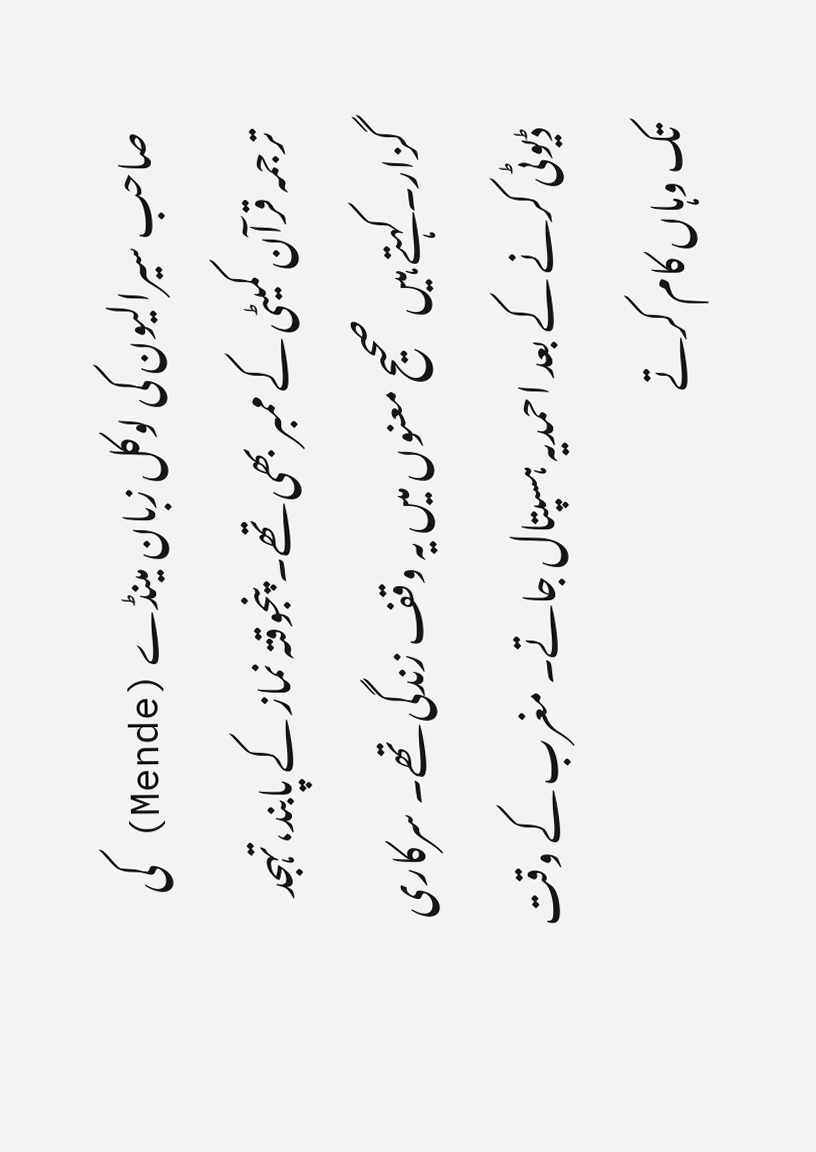صاحب سیرالیون کی لوکل زبان مینڈے (Mende) کی ترجمہ قرآن کمیٹی کے ممبر بھی تھے۔ پنجوقتہ نماز کے پابند،تہجد گزار۔ کہتے ہیں صحیح معنوں میں یہ وقف زندگی تھے۔ سرکاری ڈیوٹی کرنے کے بعد احمدیہ ہسپتال جاتے۔ مغرب کے وقت تک وہاں کام کرتے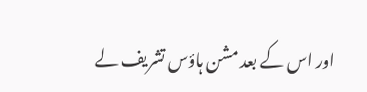اور اس کے بعد مشن ہاؤس تشریف لے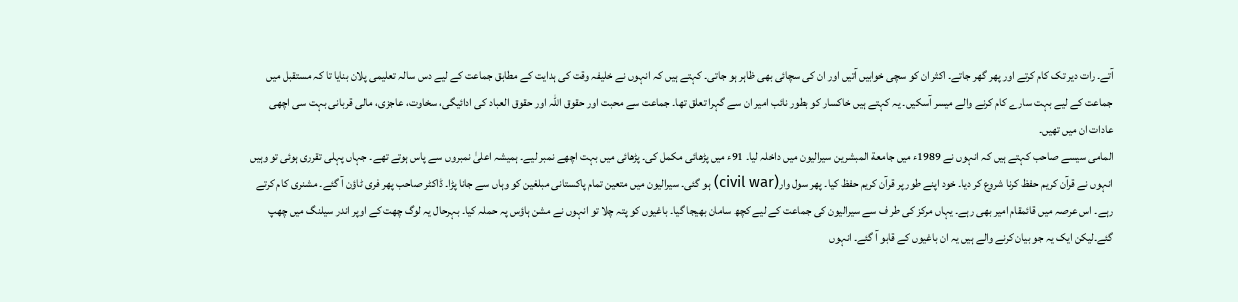آتے۔ رات دیر تک کام کرتے اور پھر گھر جاتے۔ اکثر ان کو سچی خوابیں آتیں اور ان کی سچائی بھی ظاہر ہو جاتی۔ کہتے ہیں کہ انہوں نے خلیفہ وقت کی ہدایت کے مطابق جماعت کے لیے دس سالہ تعلیمی پلان بنایا تا کہ مستقبل میں جماعت کے لیے بہت سارے کام کرنے والے میسر آسکیں۔ یہ کہتے ہیں خاکسار کو بطور نائب امیر ان سے گہرا تعلق تھا۔ جماعت سے محبت اور حقوق اللہ اور حقوق العباد کی ادائیگی، سخاوت، عاجزی، مالی قربانی بہت سی اچھی عادات ان میں تھیں۔
المامی سیسے صاحب کہتے ہیں کہ انہوں نے 1989ء میں جامعة المبشرین سیرالیون میں داخلہ لیا۔ 91ء میں پڑھائی مکمل کی۔ پڑھائی میں بہت اچھے نمبر لیے۔ ہمیشہ اعلیٰ نمبروں سے پاس ہوتے تھے۔ جہاں پہلی تقرری ہوئی تو وہیں انہوں نے قرآن کریم حفظ کرنا شروع کر دیا۔ خود اپنے طور پر قرآن کریم حفظ کیا۔ پھر سول وار(civil war) ہو گئی۔ سیرالیون میں متعین تمام پاکستانی مبلغین کو وہاں سے جانا پڑا۔ ڈاکٹر صاحب پھر فری ٹاؤن آ گئے۔ مشنری کام کرتے رہے۔ اس عرصہ میں قائمقام امیر بھی رہے۔ یہاں مرکز کی طر ف سے سیرالیون کی جماعت کے لیے کچھ سامان بھیجا گیا۔ باغیوں کو پتہ چلا تو انہوں نے مشن ہاؤس پہ حملہ کیا۔ بہرحال یہ لوگ چھت کے اوپر اندر سیلنگ میں چھپ گئے۔لیکن ایک یہ جو بیان کرنے والے ہیں یہ ان باغیوں کے قابو آ گئے۔ انہوں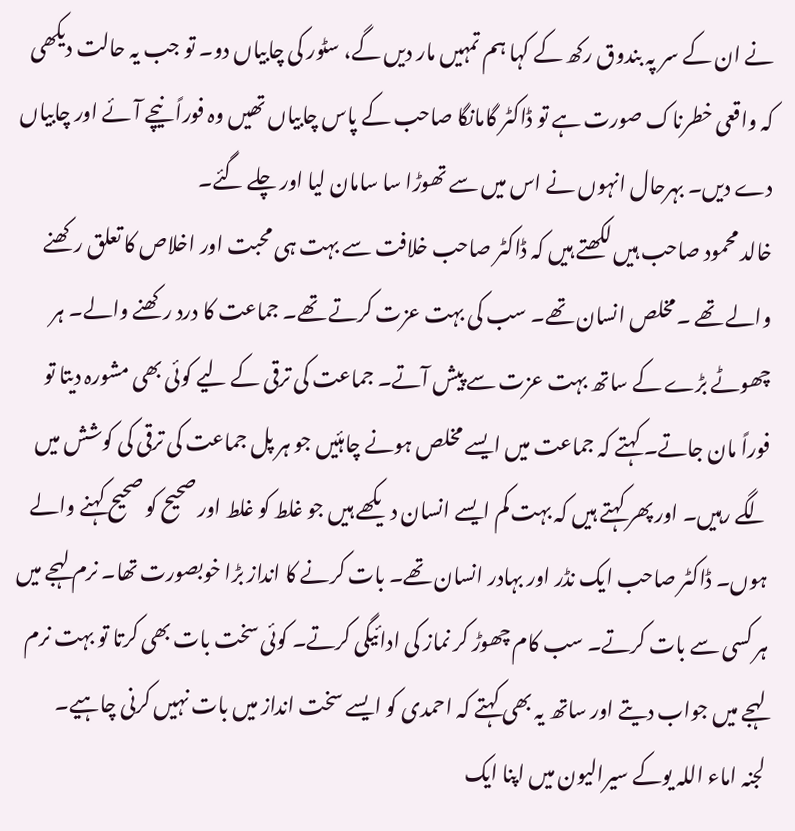نے ان کے سر پہ بندوق رکھ کے کہا ہم تمہیں مار دیں گے، سٹور کی چابیاں دو۔ تو جب یہ حالت دیکھی کہ واقعی خطرناک صورت ہے تو ڈاکٹر گامانگا صاحب کے پاس چابیاں تھیں وہ فوراً نیچے آئے اور چابیاں دے دیں۔ بہرحال انہوں نے اس میں سے تھوڑا سا سامان لیا اور چلے گئے۔
خالد محمود صاحب ہیں لکھتے ہیں کہ ڈاکٹر صاحب خلافت سے بہت ہی محبت اور اخلاص کا تعلق رکھنے والے تھے ۔مخلص انسان تھے۔ سب کی بہت عزت کرتے تھے۔ جماعت کا درد رکھنے والے۔ ہر چھوٹے بڑے کے ساتھ بہت عزت سے پیش آتے۔ جماعت کی ترقی کے لیے کوئی بھی مشورہ دیتا تو فوراً مان جاتے۔ کہتے کہ جماعت میں ایسے مخلص ہونے چاہئیں جو ہر پل جماعت کی ترقی کی کوشش میں لگے رہیں۔ اور پھر کہتے ہیں کہ بہت کم ایسے انسان دیکھے ہیں جو غلط کو غلط اور صحیح کو صحیح کہنے والے ہوں۔ ڈاکٹر صاحب ایک نڈر اور بہادر انسان تھے۔ بات کرنے کا انداز بڑا خوبصورت تھا۔ نرم لہجے میں ہر کسی سے بات کرتے۔ سب کام چھوڑ کر نماز کی ادائیگی کرتے۔ کوئی سخت بات بھی کرتا تو بہت نرم لہجے میں جواب دیتے اور ساتھ یہ بھی کہتے کہ احمدی کو ایسے سخت انداز میں بات نہیں کرنی چاہیے۔
لجنہ اماء اللہ یوکے سیرالیون میں اپنا ایک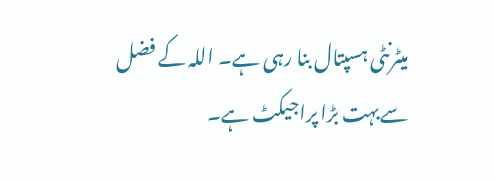میٹرنٹی ہسپتال بنا رہی ہے۔ اللہ کے فضل سےبہت بڑا پراجیکٹ ہے۔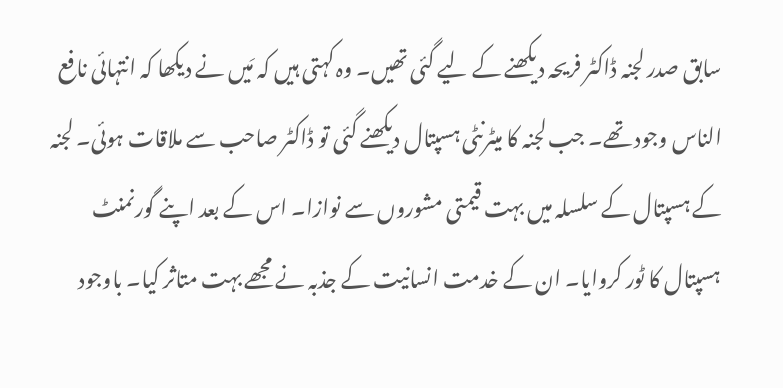سابق صدر لجنہ ڈاکٹر فریحہ دیکھنے کے لیے گئی تھیں۔ وہ کہتی ہیں کہ مَیں نے دیکھا کہ انتہائی نافع الناس وجود تھے۔ جب لجنہ کا میٹرنٹی ہسپتال دیکھنے گئی تو ڈاکٹر صاحب سے ملاقات ہوئی۔ لجنہ کے ہسپتال کے سلسلہ میں بہت قیمتی مشوروں سے نوازا۔ اس کے بعد اپنے گورنمنٹ ہسپتال کا ٹور کروایا۔ ان کے خدمت انسانیت کے جذبہ نے مجھے بہت متاثر کیا۔ باوجود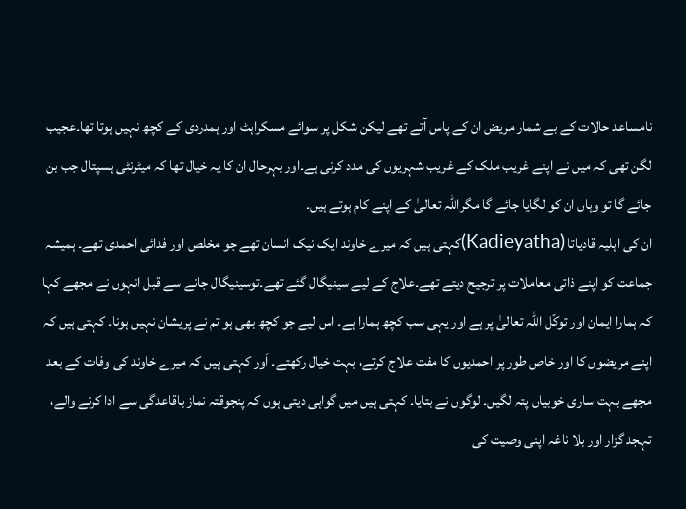نامساعد حالات کے بے شمار مریض ان کے پاس آتے تھے لیکن شکل پر سوائے مسکراہٹ اور ہمدردی کے کچھ نہیں ہوتا تھا۔عجیب لگن تھی کہ میں نے اپنے غریب ملک کے غریب شہریوں کی مدد کرنی ہے۔اور بہرحال ان کا یہ خیال تھا کہ میٹرنٹی ہسپتال جب بن جائے گا تو وہاں ان کو لگایا جائے گا مگراللہ تعالیٰ کے اپنے کام ہوتے ہیں۔
ان کی اہلیہ قادیاتا (Kadieyatha)کہتی ہیں کہ میرے خاوند ایک نیک انسان تھے جو مخلص اور فدائی احمدی تھے۔ ہمیشہ جماعت کو اپنے ذاتی معاملات پر ترجیح دیتے تھے۔علاج کے لیے سینیگال گئے تھے۔توسینیگال جانے سے قبل انہوں نے مجھے کہا کہ ہمارا ایمان اور توکّل اللہ تعالیٰ پر ہے اور یہی سب کچھ ہمارا ہے۔ اس لیے جو کچھ بھی ہو تم نے پریشان نہیں ہونا۔ کہتی ہیں کہ اپنے مریضوں کا اور خاص طور پر احمدیوں کا مفت علاج کرتے، بہت خیال رکھتے۔ اَور کہتی ہیں کہ میرے خاوند کی وفات کے بعد مجھے بہت ساری خوبیاں پتہ لگیں۔ لوگوں نے بتایا۔ کہتی ہیں میں گواہی دیتی ہوں کہ پنجوقتہ نماز باقاعدگی سے ادا کرنے والے، تہجد گزار اور بلا ناغہ اپنی وصیت کی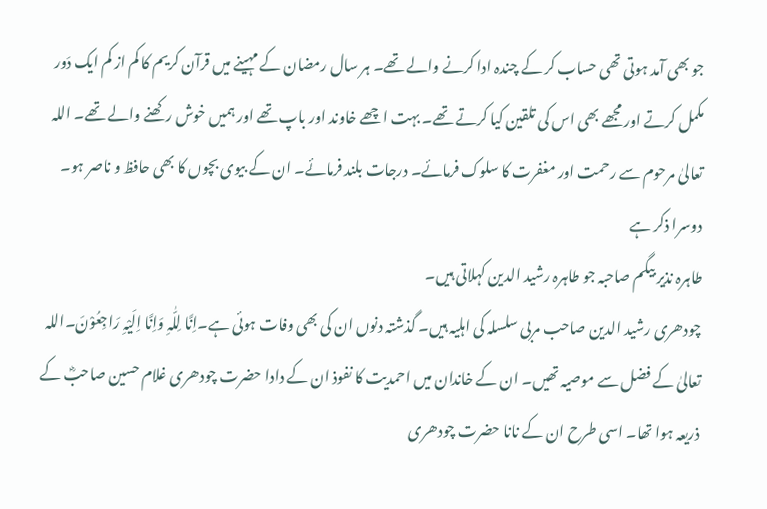جو بھی آمد ہوتی تھی حساب کر کے چندہ ادا کرنے والے تھے۔ ہر سال رمضان کے مہینے میں قرآن کریم کا کم از کم ایک دَور مکمل کرتے اور مجھے بھی اس کی تلقین کیا کرتے تھے۔ بہت اچھے خاوند اور باپ تھے اور ہمیں خوش رکھنے والے تھے۔ اللہ تعالیٰ مرحوم سے رحمت اور مغفرت کا سلوک فرمائے۔ درجات بلند فرمائے۔ ان کے بیوی بچوں کا بھی حافظ و ناصر ہو۔
دوسرا ذکر ہے
طاہرہ نذیر بیگم صاحبہ جو طاہرہ رشید الدین کہلاتی ہیں۔
چودھری رشید الدین صاحب مربی سلسلہ کی اہلیہ ہیں۔ گذشتہ دنوں ان کی بھی وفات ہوئی ہے۔اِنَّا لِلّٰہِ وَاِنَّا اِلَیْہِ رَاجِعُوْنَ۔اللہ تعالیٰ کے فضل سے موصیہ تھیں۔ ان کے خاندان میں احمدیت کا نفوذ ان کے دادا حضرت چودھری غلام حسین صاحبؓ کے ذریعہ ہوا تھا۔ اسی طرح ان کے نانا حضرت چودھری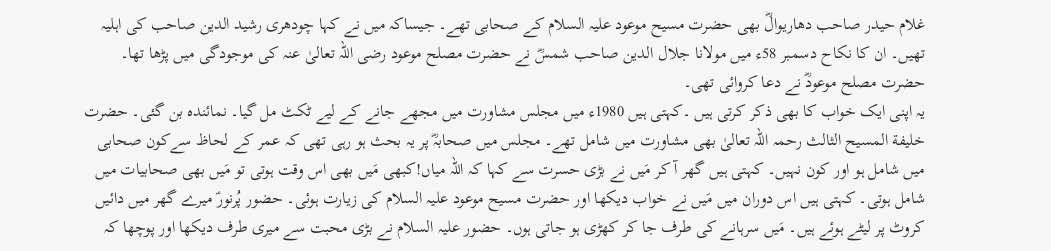غلام حیدر صاحب دھاریوالؓ بھی حضرت مسیح موعود علیہ السلام کے صحابی تھے۔ جیساکہ میں نے کہا چودھری رشید الدین صاحب کی اہلیہ تھیں۔ ان کا نکاح دسمبر 58ء میں مولانا جلال الدین صاحب شمسؓ نے حضرت مصلح موعود رضی اللہ تعالیٰ عنہ کی موجودگی میں پڑھا تھا۔ حضرت مصلح موعودؓ نے دعا کروائی تھی۔
یہ اپنی ایک خواب کا بھی ذکر کرتی ہیں ۔کہتی ہیں 1980ء میں مجلس مشاورت میں مجھے جانے کے لیے ٹکٹ مل گیا۔ نمائندہ بن گئی۔ حضرت خلیفة المسیح الثالث رحمہ اللہ تعالیٰ بھی مشاورت میں شامل تھے۔ مجلس میں صحابہؓ پر یہ بحث ہو رہی تھی کہ عمر کے لحاظ سےکون صحابی میں شامل ہو اور کون نہیں۔ کہتی ہیں گھر آ کر مَیں نے بڑی حسرت سے کہا کہ اللہ میاں!کبھی مَیں بھی اس وقت ہوتی تو مَیں بھی صحابیات میں شامل ہوتی۔ کہتی ہیں اس دوران میں مَیں نے خواب دیکھا اور حضرت مسیح موعود علیہ السلام کی زیارت ہوئی۔ حضور پُرنورؑ میرے گھر میں دائیں کروٹ پر لیٹے ہوئے ہیں۔ مَیں سرہانے کی طرف جا کر کھڑی ہو جاتی ہوں۔ حضور علیہ السلام نے بڑی محبت سے میری طرف دیکھا اور پوچھا کہ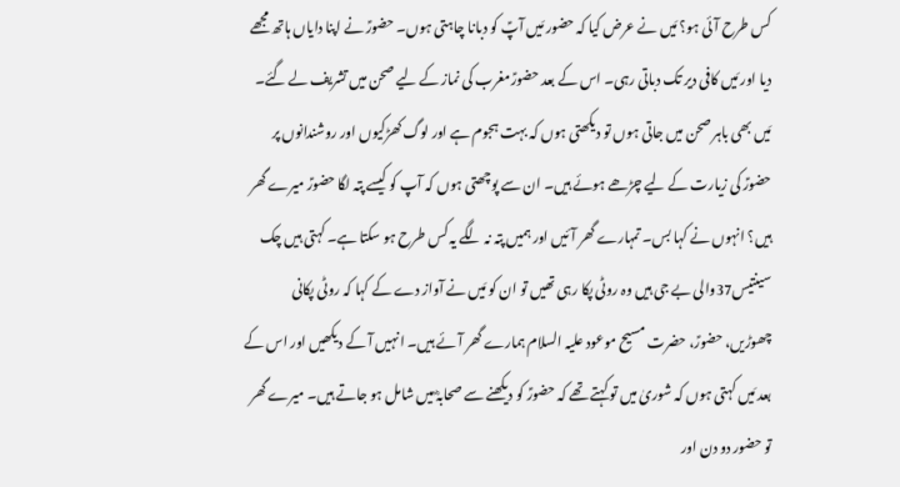کس طرح آئی ہو؟ مَیں نے عرض کیا کہ حضور مَیں آپؑ کو دبانا چاہتی ہوں۔ حضورؑ نے اپنا دایاں ہاتھ مجھے دیا اور مَیں کافی دیر تک دباتی رہی۔ اس کے بعد حضورؑمغرب کی نماز کے لیے صحن میں تشریف لے گئے۔ مَیں بھی باہر صحن میں جاتی ہوں تو دیکھتی ہوں کہ بہت ہجوم ہے اور لوگ کھڑکیوں اور روشندانوں پر حضورؑ کی زیارت کے لیے چڑھے ہوئے ہیں۔ ان سے پوچھتی ہوں کہ آپ کو کیسے پتہ لگا حضورؑ میرے گھر ہیں؟ انہوں نے کہا بس۔ تمہارے گھر آئیں اور ہمیں پتہ نہ لگے یہ کس طرح ہو سکتا ہے۔ کہتی ہیں چک سینتیس37والی بے جی ہیں وہ روٹی پکا رہی تھیں تو ان کو مَیں نے آواز دے کے کہا کہ روٹی پکانی چھوڑیں، حضورؑ، حضرت مسیح موعود علیہ السلام ہمارے گھر آئے ہیں۔ انہیں آ کے دیکھیں اور اس کے بعد مَیں کہتی ہوں کہ شوریٰ میں تو کہتے تھے کہ حضورؑ کو دیکھنے سے صحابہؓ میں شامل ہو جاتے ہیں۔ میرے گھر تو حضور دو دن اور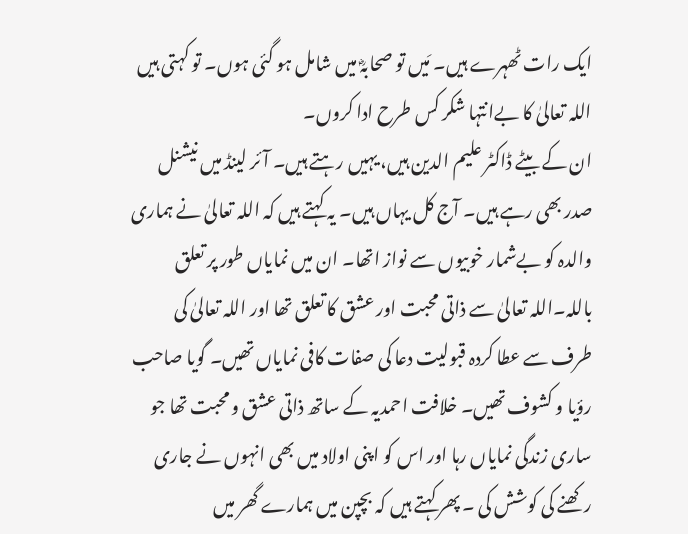ایک رات ٹھہرے ہیں۔ مَیں تو صحابہؓ میں شامل ہو گئی ہوں۔ تو کہتی ہیں اللہ تعالیٰ کا بےانتہا شکر کس طرح ادا کروں۔
ان کے بیٹے ڈاکٹر علیم الدین ہیں، یہیں رہتے ہیں۔ آئر لینڈ میں نیشنل صدر بھی رہے ہیں۔ آج کل یہاں ہیں۔ یہ کہتے ہیں کہ اللہ تعالیٰ نے ہماری والدہ کو بےشمار خوبیوں سے نواز اتھا۔ ان میں نمایاں طور پر تعلق باللہ۔اللہ تعالیٰ سے ذاتی محبت اور عشق کا تعلق تھا اور اللہ تعالیٰ کی طرف سے عطا کردہ قبولیت دعا کی صفات کافی نمایاں تھیں۔ گویا صاحب رؤیا و کشوف تھیں۔ خلافت احمدیہ کے ساتھ ذاتی عشق و محبت تھا جو ساری زندگی نمایاں رہا اور اس کو اپنی اولاد میں بھی انہوں نے جاری رکھنے کی کوشش کی ۔ پھر کہتے ہیں کہ بچپن میں ہمارے گھر میں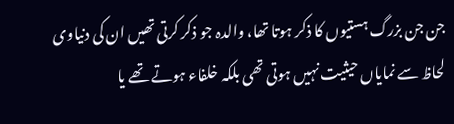جن جن بزرگ ہستیوں کا ذکر ہوتا تھا، والدہ جو ذکر کرتی تھیں ان کی دنیاوی لحاظ سے نمایاں حیثیت نہیں ہوتی تھی بلکہ خلفاء ہوتے تھے یا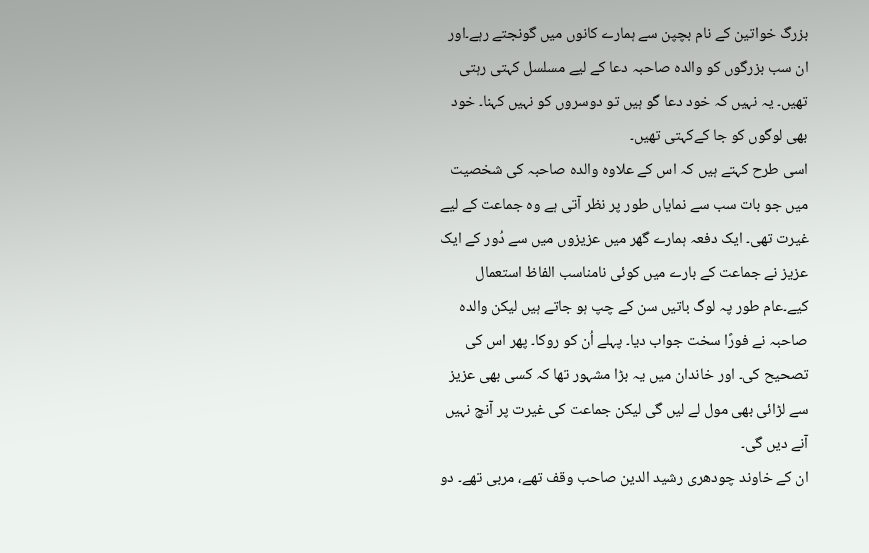بزرگ خواتین کے نام بچپن سے ہمارے کانوں میں گونجتے رہے۔اور ان سب بزرگوں کو والدہ صاحبہ دعا کے لیے مسلسل کہتی رہتی تھیں۔ یہ نہیں کہ خود دعا گو ہیں تو دوسروں کو نہیں کہنا۔ خود بھی لوگوں کو جا کےکہتی تھیں۔
اسی طرح کہتے ہیں کہ اس کے علاوہ والدہ صاحبہ کی شخصیت میں جو بات سب سے نمایاں طور پر نظر آتی ہے وہ جماعت کے لیے غیرت تھی۔ ایک دفعہ ہمارے گھر میں عزیزوں میں سے دُور کے ایک عزیز نے جماعت کے بارے میں کوئی نامناسب الفاظ استعمال کیے۔عام طور پہ لوگ باتیں سن کے چپ ہو جاتے ہیں لیکن والدہ صاحبہ نے فورًا سخت جواب دیا۔ پہلے اُن کو روکا۔ پھر اس کی تصحیح کی۔ اور خاندان میں یہ بڑا مشہور تھا کہ کسی بھی عزیز سے لڑائی بھی مول لے لیں گی لیکن جماعت کی غیرت پر آنچ نہیں آنے دیں گی۔
ان کے خاوند چودھری رشید الدین صاحب وقف تھے، مربی تھے۔ دو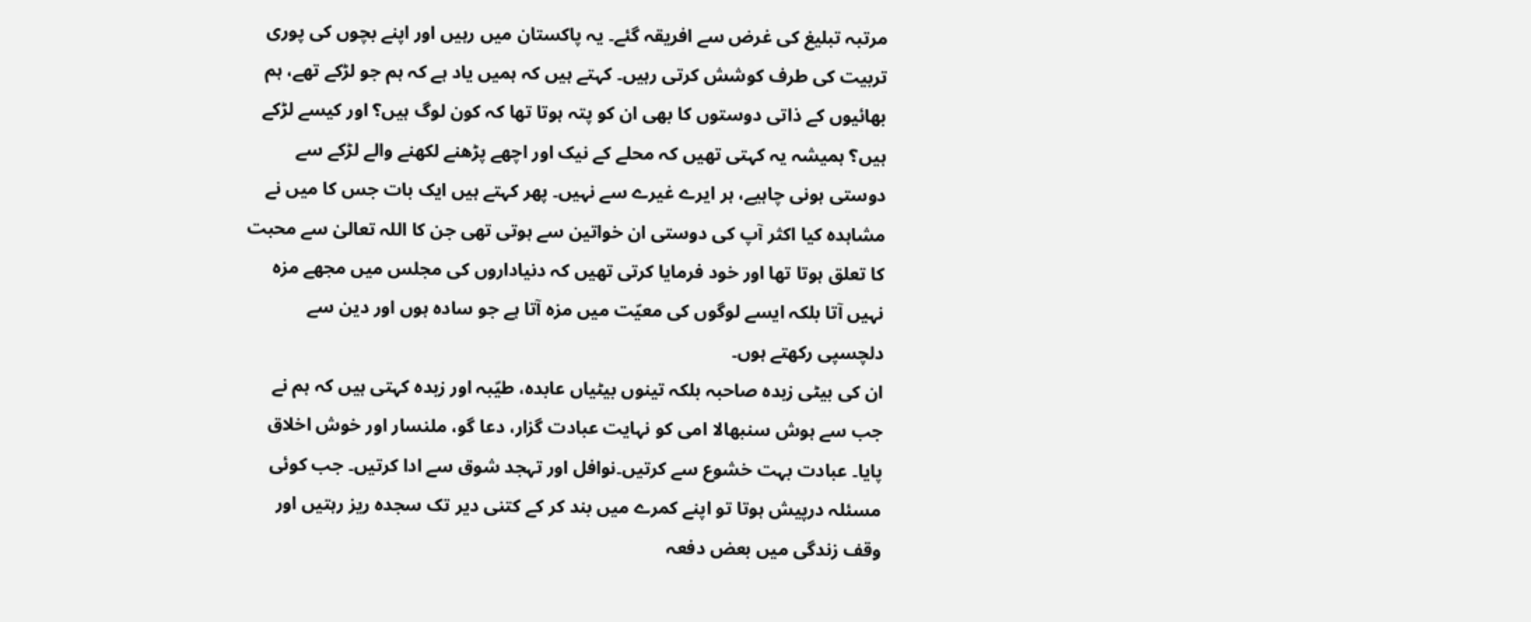مرتبہ تبلیغ کی غرض سے افریقہ گئے۔ یہ پاکستان میں رہیں اور اپنے بچوں کی پوری تربیت کی طرف کوشش کرتی رہیں۔ کہتے ہیں کہ ہمیں یاد ہے کہ ہم جو لڑکے تھے، ہم بھائیوں کے ذاتی دوستوں کا بھی ان کو پتہ ہوتا تھا کہ کون لوگ ہیں؟ اور کیسے لڑکے ہیں؟ ہمیشہ یہ کہتی تھیں کہ محلے کے نیک اور اچھے پڑھنے لکھنے والے لڑکے سے دوستی ہونی چاہیے، ہر ایرے غیرے سے نہیں۔ پھر کہتے ہیں ایک بات جس کا میں نے مشاہدہ کیا اکثر آپ کی دوستی ان خواتین سے ہوتی تھی جن کا اللہ تعالیٰ سے محبت کا تعلق ہوتا تھا اور خود فرمایا کرتی تھیں کہ دنیاداروں کی مجلس میں مجھے مزہ نہیں آتا بلکہ ایسے لوگوں کی معیّت میں مزہ آتا ہے جو سادہ ہوں اور دین سے دلچسپی رکھتے ہوں۔
ان کی بیٹی زبدہ صاحبہ بلکہ تینوں بیٹیاں عابدہ، طیّبہ اور زبدہ کہتی ہیں کہ ہم نے جب سے ہوش سنبھالا امی کو نہایت عبادت گزار، دعا گو، ملنسار اور خوش اخلاق پایا۔ عبادت بہت خشوع سے کرتیں۔نوافل اور تہجد شوق سے ادا کرتیں۔ جب کوئی مسئلہ درپیش ہوتا تو اپنے کمرے میں بند کر کے کتنی دیر تک سجدہ ریز رہتیں اور وقف زندگی میں بعض دفعہ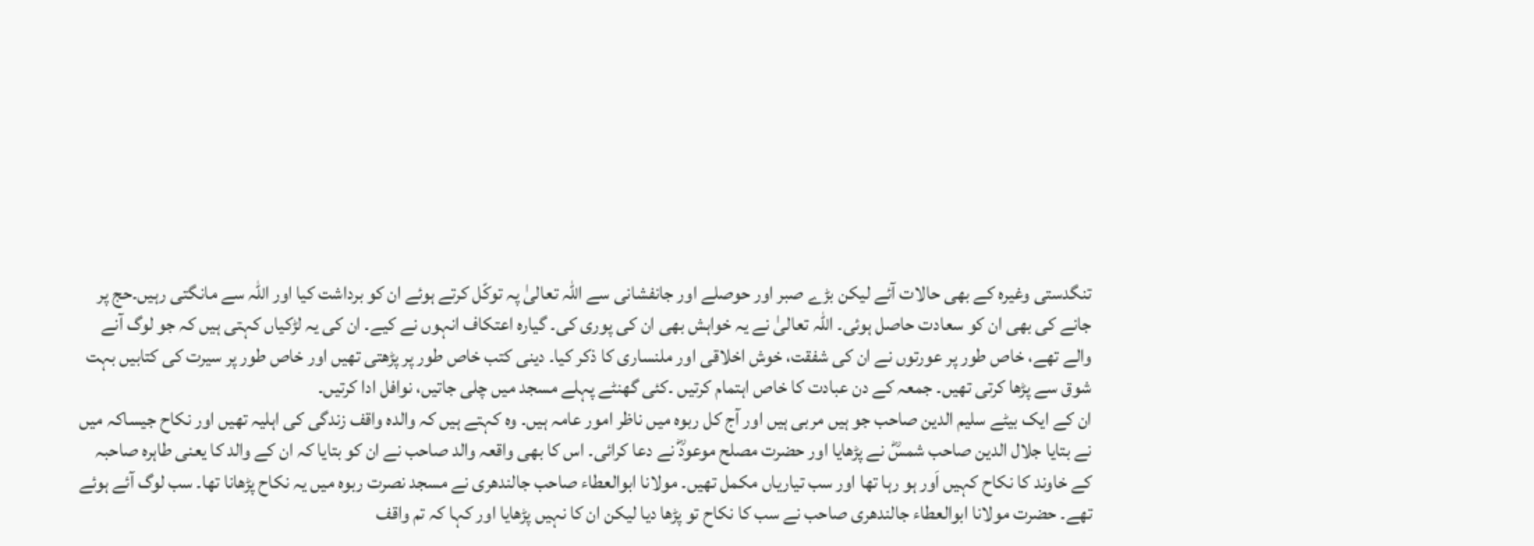تنگدستی وغیرہ کے بھی حالات آئے لیکن بڑے صبر اور حوصلے اور جانفشانی سے اللہ تعالیٰ پہ توکّل کرتے ہوئے ان کو برداشت کیا اور اللہ سے مانگتی رہیں۔حج پر جانے کی بھی ان کو سعادت حاصل ہوئی۔ اللہ تعالیٰ نے یہ خواہش بھی ان کی پوری کی۔ گیارہ اعتکاف انہوں نے کیے۔ ان کی یہ لڑکیاں کہتی ہیں کہ جو لوگ آنے والے تھے، خاص طور پر عورتوں نے ان کی شفقت، خوش اخلاقی اور ملنساری کا ذکر کیا۔ دینی کتب خاص طور پر پڑھتی تھیں اور خاص طور پر سیرت کی کتابیں بہت شوق سے پڑھا کرتی تھیں۔ جمعہ کے دن عبادت کا خاص اہتمام کرتیں ۔کئی گھنٹے پہلے مسجد میں چلی جاتیں، نوافل ادا کرتیں۔
ان کے ایک بیٹے سلیم الدین صاحب جو ہیں مربی ہیں اور آج کل ربوہ میں ناظر امور عامہ ہیں۔ وہ کہتے ہیں کہ والدہ واقف زندگی کی اہلیہ تھیں اور نکاح جیساکہ میں نے بتایا جلال الدین صاحب شمسؓ نے پڑھایا اور حضرت مصلح موعودؓ نے دعا کرائی۔ اس کا بھی واقعہ والد صاحب نے ان کو بتایا کہ ان کے والد کا یعنی طاہرہ صاحبہ کے خاوند کا نکاح کہیں اَور ہو رہا تھا اور سب تیاریاں مکمل تھیں۔ مولانا ابوالعطاء صاحب جالندھری نے مسجد نصرت ربوہ میں یہ نکاح پڑھانا تھا۔ سب لوگ آئے ہوئے تھے۔ حضرت مولانا ابوالعطاء جالندھری صاحب نے سب کا نکاح تو پڑھا دیا لیکن ان کا نہیں پڑھایا اور کہا کہ تم واقف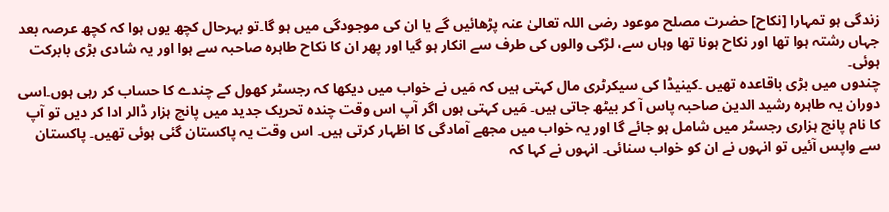زندگی ہو تمہارا [نکاح] حضرت مصلح موعود رضی اللہ تعالیٰ عنہ پڑھائیں گے یا ان کی موجودگی میں ہو گا۔تو بہرحال کچھ یوں ہوا کہ کچھ عرصہ بعد جہاں رشتہ ہوا تھا اور نکاح ہونا تھا وہاں سے، لڑکی والوں کی طرف سے انکار ہو گیا اور پھر ان کا نکاح طاہرہ صاحبہ سے ہوا اور یہ شادی بڑی بابرکت ہوئی۔
چندوں میں بڑی باقاعدہ تھیں ۔کینیڈا کی سیکرٹری مال کہتی ہیں کہ مَیں نے خواب میں دیکھا کہ رجسٹر کھول کے چندے کا حساب کر رہی ہوں۔اسی دوران یہ طاہرہ رشید الدین صاحبہ پاس آ کر بیٹھ جاتی ہیں۔ مَیں کہتی ہوں اگر آپ اس وقت چندہ تحریک جدید میں پانچ ہزار ڈالر ادا کر دیں تو آپ کا نام پانچ ہزاری رجسٹر میں شامل ہو جائے گا اور یہ خواب میں مجھے آمادگی کا اظہار کرتی ہیں۔ اس وقت یہ پاکستان گئی ہوئی تھیں۔ پاکستان سے واپس آئیں تو انہوں نے ان کو خواب سنائی۔ انہوں نے کہا کہ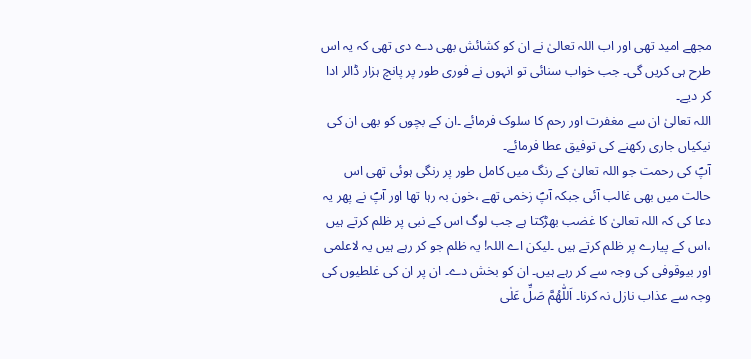مجھے امید تھی اور اب اللہ تعالیٰ نے ان کو کشائش بھی دے دی تھی کہ یہ اس طرح ہی کریں گی۔ جب خواب سنائی تو انہوں نے فوری طور پر پانچ ہزار ڈالر ادا کر دیے۔
اللہ تعالیٰ ان سے مغفرت اور رحم کا سلوک فرمائے ۔ان کے بچوں کو بھی ان کی نیکیاں جاری رکھنے کی توفیق عطا فرمائے۔
آپؐ کی رحمت جو اللہ تعالیٰ کے رنگ میں کامل طور پر رنگی ہوئی تھی اس حالت میں بھی غالب آئی جبکہ آپؐ زخمی تھے ،خون بہ رہا تھا اور آپؐ نے پھر یہ دعا کی کہ اللہ تعالیٰ کا غضب بھڑکتا ہے جب لوگ اس کے نبی پر ظلم کرتے ہیں ،اس کے پیارے پر ظلم کرتے ہیں ۔لیکن اے اللہ! یہ ظلم جو کر رہے ہیں یہ لاعلمی اور بیوقوفی کی وجہ سے کر رہے ہیں۔ ان کو بخش دے۔ ان پر ان کی غلطیوں کی وجہ سے عذاب نازل نہ کرنا۔ اَللّٰھُمَّ صَلِّ عَلٰی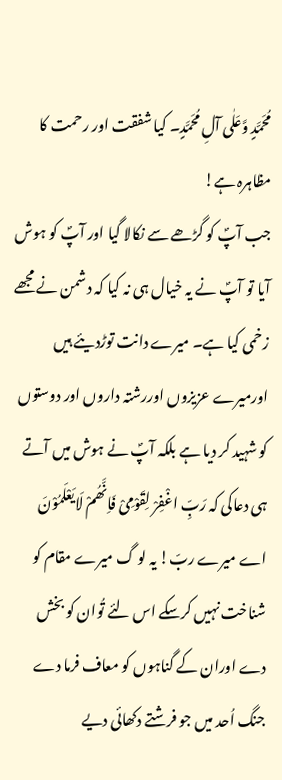مُحَمَّدٍ وَّعَلٰی آلِ مُحَمَّدٍ۔ کیا شفقت اور رحمت کا مظاہرہ ہے!
جب آپؐ کو گڑھے سے نکالا گیا اور آپؐ کو ہوش آیا تو آپؐ نے یہ خیال ہی نہ کیا کہ دشمن نے مجھے زخمی کیا ہے۔ میرے دانت توڑدیئے ہیں اورمیرے عزیزوں اوررشتہ داروں اور دوستوں کو شہید کر دیا ہے بلکہ آپؐ نے ہوش میں آتے ہی دعاکی کہ رَبِّ اغْفِرْ لِقَوْمِیْ فَاِنَّھُمْ لَایَعْلَمُوْنَ اے میرے ربّ! یہ لو گ میرے مقام کو شناخت نہیں کرسکے اس لئے تُوان کو بخش دے اوران کے گناہوں کو معاف فرما دے
جنگ اُحد میں جو فرشتے دکھائی دیے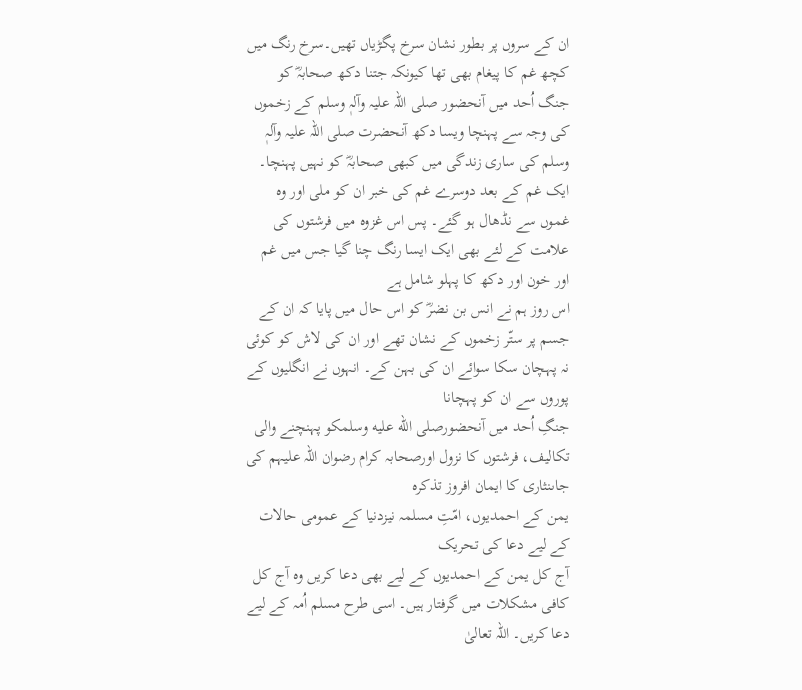ان کے سروں پر بطور نشان سرخ پگڑیاں تھیں۔سرخ رنگ میں کچھ غم کا پیغام بھی تھا کیونکہ جتنا دکھ صحابہؓ کو جنگ اُحد میں آنحضور صلی اللہ علیہ وآلہٖ وسلم کے زخموں کی وجہ سے پہنچا ویسا دکھ آنحضرت صلی اللہ علیہ وآلہٖ وسلم کی ساری زندگی میں کبھی صحابہؓ کو نہیں پہنچا۔ ایک غم کے بعد دوسرے غم کی خبر ان کو ملی اور وہ غموں سے نڈھال ہو گئے۔ پس اس غزوہ میں فرشتوں کی علامت کے لئے بھی ایک ایسا رنگ چنا گیا جس میں غم اور خون اور دکھ کا پہلو شامل ہے
اس روز ہم نے انس بن نضرؓ کو اس حال میں پایا کہ ان کے جسم پر ستّر زخموں کے نشان تھے اور ان کی لاش کو کوئی نہ پہچان سکا سوائے ان کی بہن کے۔ انہوں نے انگلیوں کے پوروں سے ان کو پہچانا
جنگِ اُحد میں آنحضورصلى الله عليه وسلمکو پہنچنے والی تکالیف، فرشتوں کا نزول اورصحابہ کرام رضوان اللہ علیہم کی جاںنثاری کا ایمان افروز تذکرہ
یمن کے احمدیوں، امّتِ مسلمہ نیزدنیا کے عمومی حالات کے لیے دعا کی تحریک
آج کل یمن کے احمدیوں کے لیے بھی دعا کریں وہ آج کل کافی مشکلات میں گرفتار ہیں۔ اسی طرح مسلم اُمہ کے لیے دعا کریں۔ اللہ تعالیٰ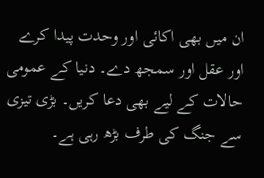ان میں بھی اکائی اور وحدت پیدا کرے اور عقل اور سمجھ دے۔ دنیا کے عمومی حالات کے لیے بھی دعا کریں۔ بڑی تیزی سے جنگ کی طرف بڑھ رہی ہے۔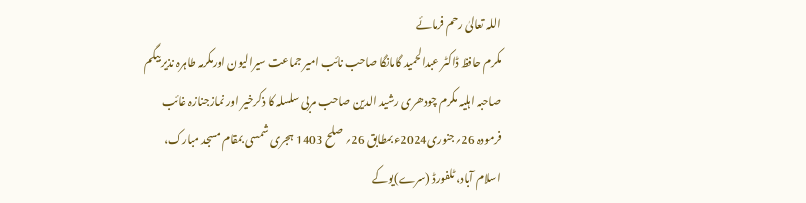اللہ تعالیٰ رحم فرمائے
مکرم حافظ ڈاکٹر عبدالحمید گامانگا صاحب نائب امیر جماعت سیرالیون اورمکرمہ طاہرہ نذیر بیگم صاحبہ اہلیہ مکرم چودھری رشید الدین صاحب مربی سلسلہ کا ذکرخیر اور نمازجنازہ غائب
فرمودہ 26؍جنوری2024ء بمطابق 26؍ صلح 1403 ہجری شمسی بمقام مسجد مبارک، اسلام آباد، ٹلفورڈ (سرے)یوکے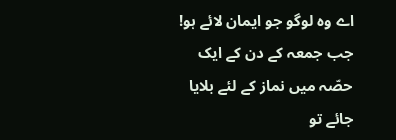اے وہ لوگو جو ایمان لائے ہو! جب جمعہ کے دن کے ایک حصّہ میں نماز کے لئے بلایا جائے تو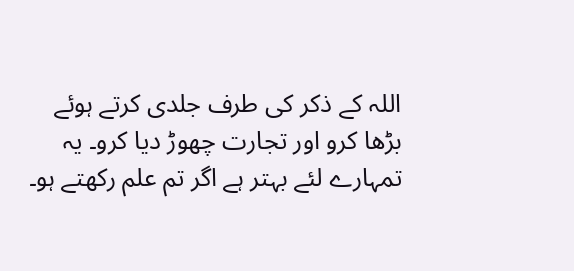اللہ کے ذکر کی طرف جلدی کرتے ہوئے بڑھا کرو اور تجارت چھوڑ دیا کرو۔ یہ تمہارے لئے بہتر ہے اگر تم علم رکھتے ہو۔